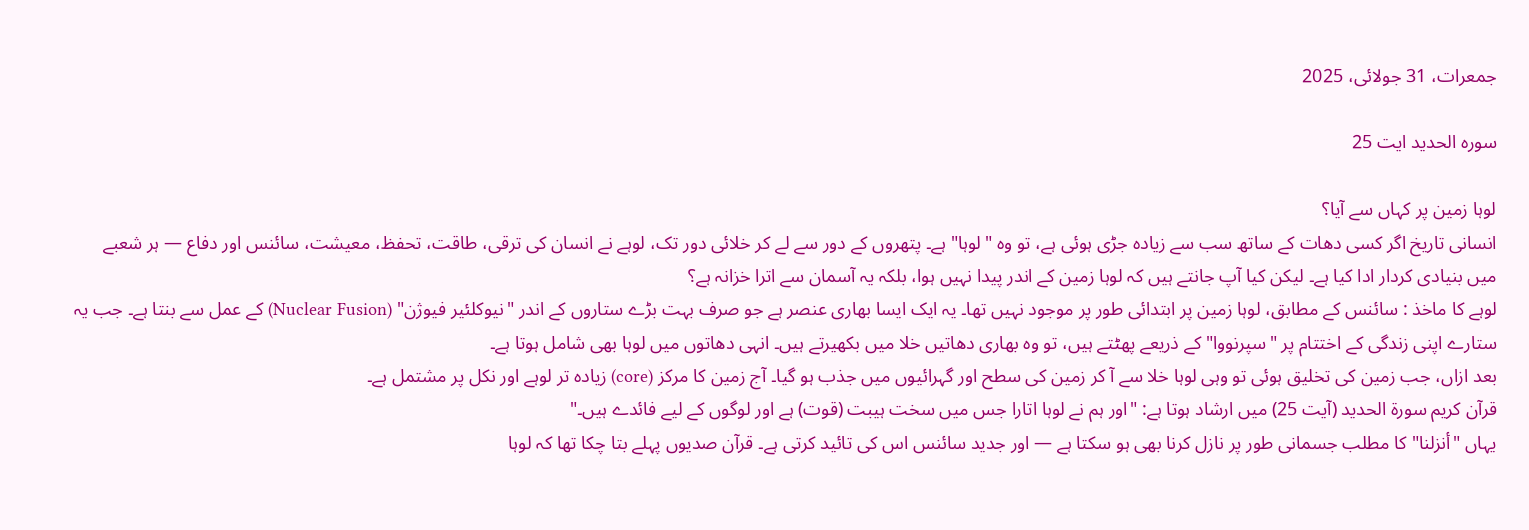جمعرات، 31 جولائی، 2025

سورہ الحدید ایت 25

لوہا زمین پر کہاں سے آیا؟
انسانی تاریخ اگر کسی دھات کے ساتھ سب سے زیادہ جڑی ہوئی ہے، تو وہ "لوہا" ہے۔ پتھروں کے دور سے لے کر خلائی دور تک، لوہے نے انسان کی ترقی، طاقت، تحفظ، معیشت، سائنس اور دفاع — ہر شعبے میں بنیادی کردار ادا کیا ہے۔ لیکن کیا آپ جانتے ہیں کہ لوہا زمین کے اندر پیدا نہیں ہوا، بلکہ یہ آسمان سے اترا خزانہ ہے؟
لوہے کا ماخذ : سائنس کے مطابق، لوہا زمین پر ابتدائی طور پر موجود نہیں تھا۔ یہ ایک ایسا بھاری عنصر ہے جو صرف بہت بڑے ستاروں کے اندر "نیوکلئیر فیوژن" (Nuclear Fusion) کے عمل سے بنتا ہے۔ جب یہ ستارے اپنی زندگی کے اختتام پر "سپرنووا" کے ذریعے پھٹتے ہیں، تو وہ بھاری دھاتیں خلا میں بکھیرتے ہیں۔ انہی دھاتوں میں لوہا بھی شامل ہوتا ہے۔
بعد ازاں، جب زمین کی تخلیق ہوئی تو وہی لوہا خلا سے آ کر زمین کی سطح اور گہرائیوں میں جذب ہو گیا۔ آج زمین کا مرکز (core) زیادہ تر لوہے اور نکل پر مشتمل ہے۔
قرآن کریم سورۃ الحدید (آیت 25) میں ارشاد ہوتا ہے: "اور ہم نے لوہا اتارا جس میں سخت ہیبت (قوت) ہے اور لوگوں کے لیے فائدے ہیں۔"
یہاں "أنزلنا" کا مطلب جسمانی طور پر نازل کرنا بھی ہو سکتا ہے — اور جدید سائنس اس کی تائید کرتی ہے۔ قرآن صدیوں پہلے بتا چکا تھا کہ لوہا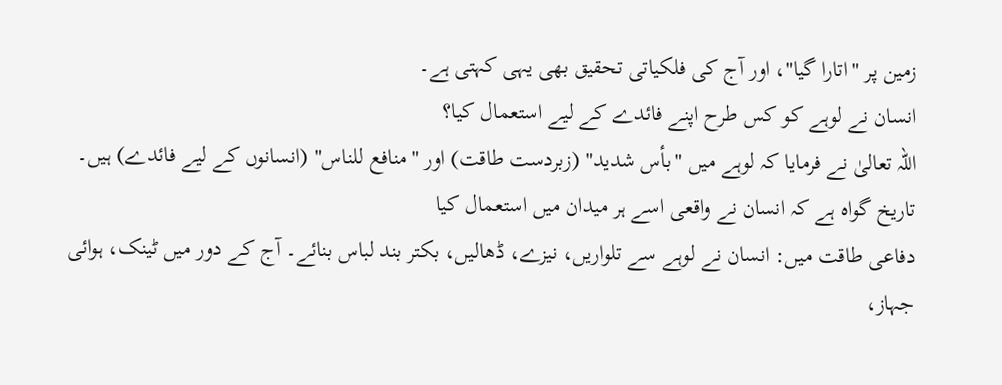زمین پر "اتارا گیا"، اور آج کی فلکیاتی تحقیق بھی یہی کہتی ہے۔
انسان نے لوہے کو کس طرح اپنے فائدے کے لیے استعمال کیا؟
اللہ تعالیٰ نے فرمایا کہ لوہے میں "بأس شدید" (زبردست طاقت) اور "منافع للناس" (انسانوں کے لیے فائدے) ہیں۔ تاریخ گواہ ہے کہ انسان نے واقعی اسے ہر میدان میں استعمال کیا
دفاعی طاقت میں: انسان نے لوہے سے تلواریں، نیزے، ڈھالیں، بکتر بند لباس بنائے۔ آج کے دور میں ٹینک، ہوائی جہاز،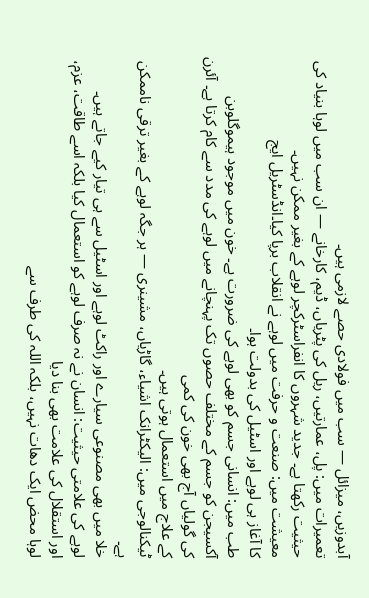آبدوزیں، میزائل — سب میں فولادی حصے لازمی ہیں۔
تعمیرات میں: پل، عمارتیں، ریل کی پٹریاں، ڈیم، کارخانے — ان سب میں لوہا بنیاد کی حیثیت رکھتا ہے۔ جدید شہروں کا انفراسٹرکچر لوہے کے بغیر ممکن نہیں۔
معیشت میں: صنعت و حرفت میں لوہے نے انقلاب برپا کیا۔انڈسٹریل ایج
کا آغاز ہی لوہے اور اسٹیل کی بدولت ہوا۔
طب میں: انسانی جسم کو بھی لوہے کی ضرورت ہے۔ خون میں موجود ہیموگلوبن آکسیجن کو جسم کے مختلف حصوں تک پہنچانے میں لوہے کی مدد سے کام کرتا ہے۔ آئرن کی گولیاں آج بھی خون کی کمی
کے علاج میں استعمال ہوتی ہیں۔
ٹیکنالوجی میں: الیکٹرانک اشیاء، گاڑیاں، مشینری — ہر جگہ لوہے کے بغیر ترقی ناممکن ہے۔
خلا میں بھی مصنوعی سیارے اور راکٹ لوہے اور اسٹیل سے ہی تیار کیے جاتے ہیں۔
لوہے کی علامتی حیثیت: انسان نے نہ صرف لوہے کو استعمال کیا بلکہ اسے طاقت، عزم، اور استقلال کی علامت بھی بنا دیا
لوہا محض ایک دھات نہیں، بلکہ اللہ کی طرف سے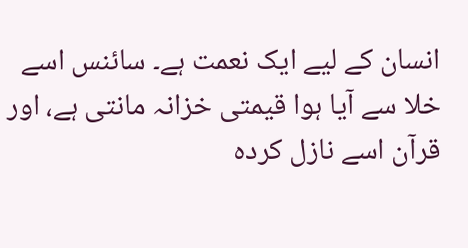انسان کے لیے ایک نعمت ہے۔ سائنس اسے خلا سے آیا ہوا قیمتی خزانہ مانتی ہے، اور قرآن اسے نازل کردہ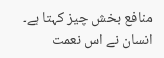منافع بخش چیز کہتا ہے۔
انسان نے اس نعمت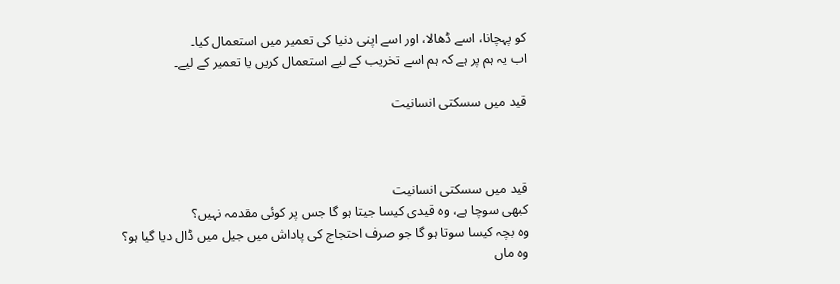کو پہچانا، اسے ڈھالا، اور اسے اپنی دنیا کی تعمیر میں استعمال کیا۔
اب یہ ہم پر ہے کہ ہم اسے تخریب کے لیے استعمال کریں یا تعمیر کے لیے۔

قید میں سسکتی انسانیت



قید میں سسکتی انسانیت
کبھی سوچا ہے، وہ قیدی کیسا جیتا ہو گا جس پر کوئی مقدمہ نہیں؟
وہ بچہ کیسا سوتا ہو گا جو صرف احتجاج کی پاداش میں جیل میں ڈال دیا گیا ہو؟
وہ ماں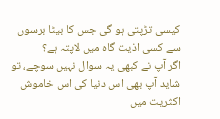کیسی تڑپتی ہو گی جس کا بیٹا برسوں سے کسی اذیت گاہ میں لاپتہ ہے؟
اگر آپ نے کبھی یہ سوال نہیں سوچے، تو شاید آپ بھی اس دنیا کی اس خاموش اکثریت میں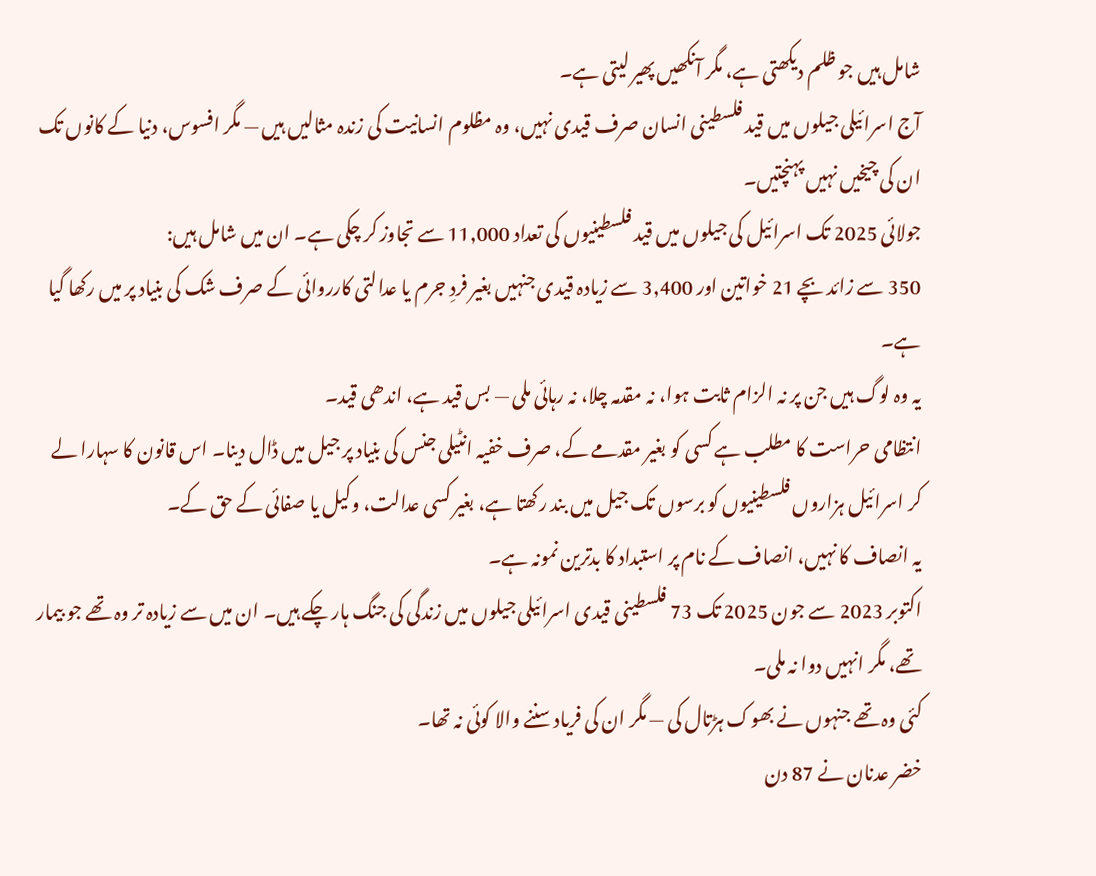شامل ہیں جو ظلم دیکھتی ہے، مگر آنکھیں پھیر لیتی ہے۔
آج اسرائیلی جیلوں میں قید فلسطینی انسان صرف قیدی نہیں، وہ مظلوم انسانیت کی زندہ مثالیں ہیں — مگر افسوس، دنیا کے کانوں تک ان کی چیخیں نہیں پہنچتیں۔
جولائی 2025 تک اسرائیل کی جیلوں میں قید فلسطینیوں کی تعداد 11,000 سے تجاوز کر چکی ہے۔ ان میں شامل ہیں:
350 سے زائد بچے 21 خواتین اور 3,400 سے زیادہ قیدی جنہیں بغیر فردِ جرم یا عدالتی کارروائی کے صرف شک کی بنیاد پر میں رکھا گیا ہے۔
یہ وہ لوگ ہیں جن پر نہ الزام ثابت ہوا، نہ مقدمہ چلا، نہ رہائی ملی — بس قید ہے، اندھی قید۔
انتظامی حراست کا مطلب ہے کسی کو بغیر مقدمے کے، صرف خفیہ انٹیلی جنس کی بنیاد پر جیل میں ڈال دینا۔ اس قانون کا سہارا لے کر اسرائیل ہزاروں فلسطینیوں کو برسوں تک جیل میں بند رکھتا ہے، بغیر کسی عدالت، وکیل یا صفائی کے حق کے۔
یہ انصاف کا نہیں، انصاف کے نام پر استبداد کا بدترین نمونہ ہے۔
اکتوبر 2023 سے جون 2025 تک 73 فلسطینی قیدی اسرائیلی جیلوں میں زندگی کی جنگ ہار چکے ہیں۔ ان میں سے زیادہ تر وہ تھے جو بیمار تھے، مگر انہیں دوا نہ ملی۔
کئی وہ تھے جنہوں نے بھوک ہڑتال کی — مگر ان کی فریاد سننے والا کوئی نہ تھا۔
خضر عدنان نے 87 دن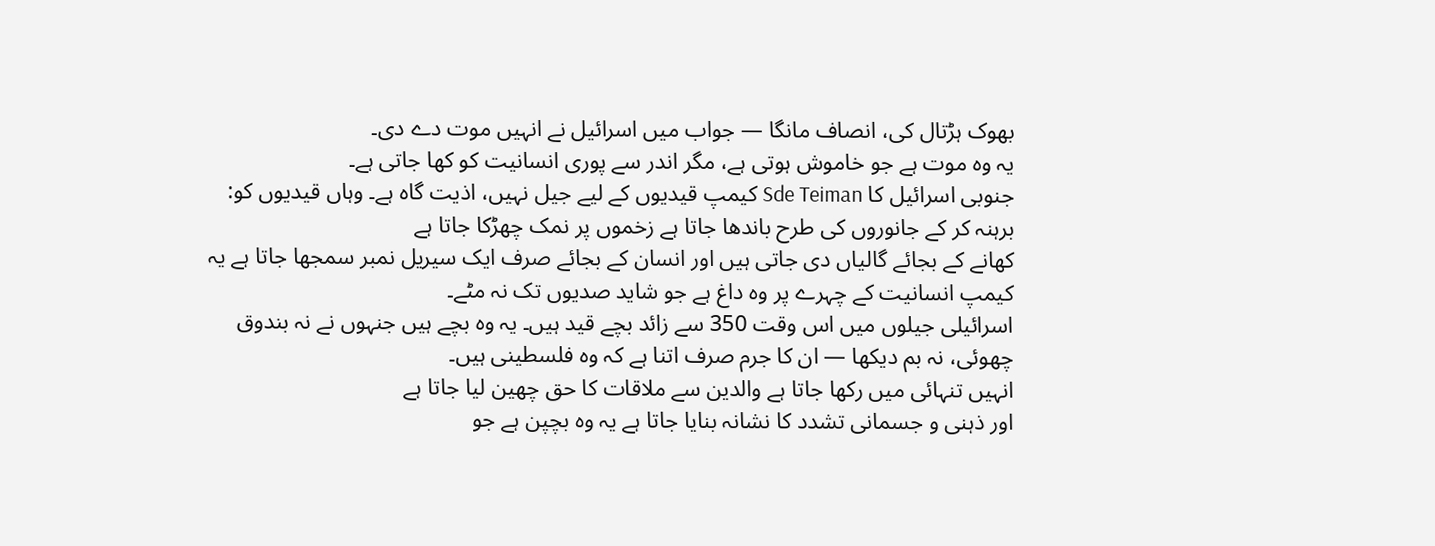بھوک ہڑتال کی، انصاف مانگا — جواب میں اسرائیل نے انہیں موت دے دی۔
یہ وہ موت ہے جو خاموش ہوتی ہے، مگر اندر سے پوری انسانیت کو کھا جاتی ہے۔
جنوبی اسرائیل کا Sde Teiman کیمپ قیدیوں کے لیے جیل نہیں، اذیت گاہ ہے۔ وہاں قیدیوں کو:
برہنہ کر کے جانوروں کی طرح باندھا جاتا ہے زخموں پر نمک چھڑکا جاتا ہے
کھانے کے بجائے گالیاں دی جاتی ہیں اور انسان کے بجائے صرف ایک سیریل نمبر سمجھا جاتا ہے یہ کیمپ انسانیت کے چہرے پر وہ داغ ہے جو شاید صدیوں تک نہ مٹے۔
اسرائیلی جیلوں میں اس وقت 350 سے زائد بچے قید ہیں۔ یہ وہ بچے ہیں جنہوں نے نہ بندوق چھوئی، نہ بم دیکھا — ان کا جرم صرف اتنا ہے کہ وہ فلسطینی ہیں۔
انہیں تنہائی میں رکھا جاتا ہے والدین سے ملاقات کا حق چھین لیا جاتا ہے
اور ذہنی و جسمانی تشدد کا نشانہ بنایا جاتا ہے یہ وہ بچپن ہے جو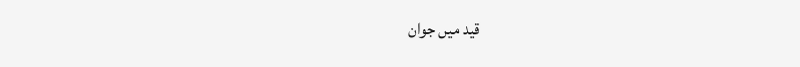قید میں جوان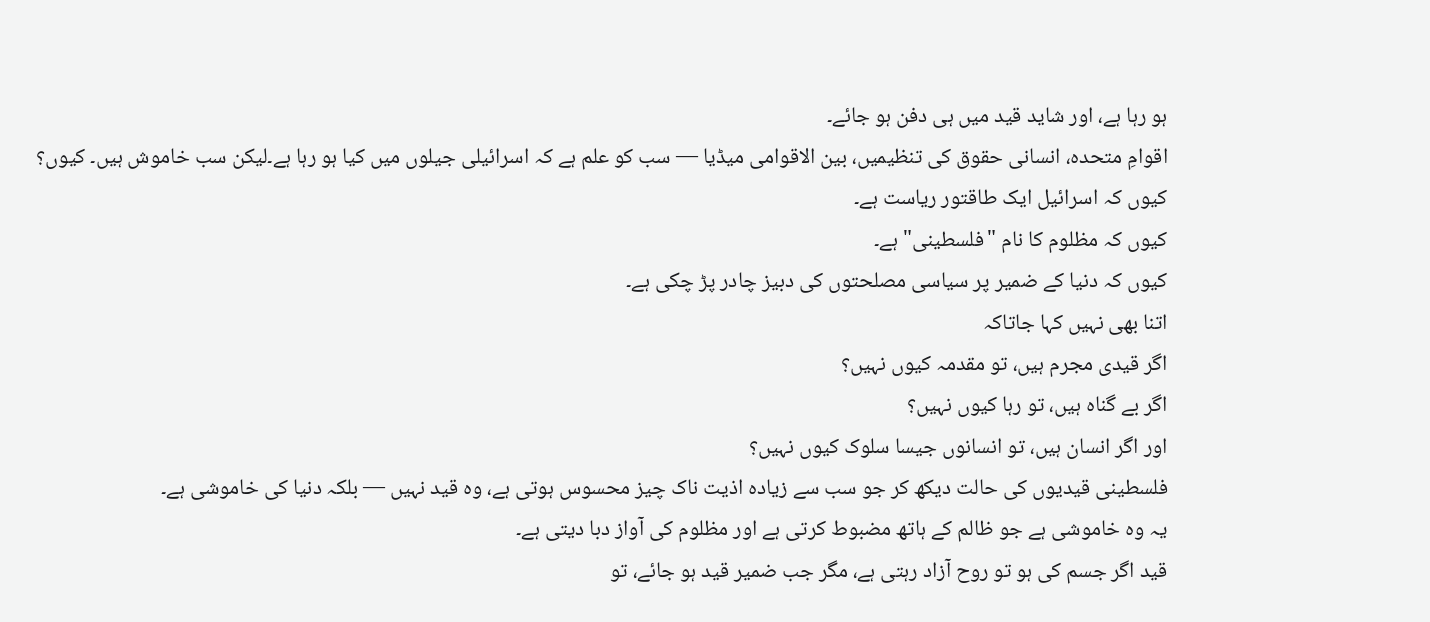ہو رہا ہے، اور شاید قید میں ہی دفن ہو جائے۔
اقوامِ متحدہ، انسانی حقوق کی تنظیمیں، بین الاقوامی میڈیا — سب کو علم ہے کہ اسرائیلی جیلوں میں کیا ہو رہا ہے۔لیکن سب خاموش ہیں۔ کیوں؟
کیوں کہ اسرائیل ایک طاقتور ریاست ہے۔
کیوں کہ مظلوم کا نام "فلسطینی" ہے۔
کیوں کہ دنیا کے ضمیر پر سیاسی مصلحتوں کی دبیز چادر پڑ چکی ہے۔
اتنا بھی نہیں کہا جاتاکہ
اگر قیدی مجرم ہیں، تو مقدمہ کیوں نہیں؟
اگر بے گناہ ہیں، تو رہا کیوں نہیں؟
اور اگر انسان ہیں، تو انسانوں جیسا سلوک کیوں نہیں؟
فلسطینی قیدیوں کی حالت دیکھ کر جو سب سے زیادہ اذیت ناک چیز محسوس ہوتی ہے، وہ قید نہیں — بلکہ دنیا کی خاموشی ہے۔
یہ وہ خاموشی ہے جو ظالم کے ہاتھ مضبوط کرتی ہے اور مظلوم کی آواز دبا دیتی ہے۔
قید اگر جسم کی ہو تو روح آزاد رہتی ہے، مگر جب ضمیر قید ہو جائے، تو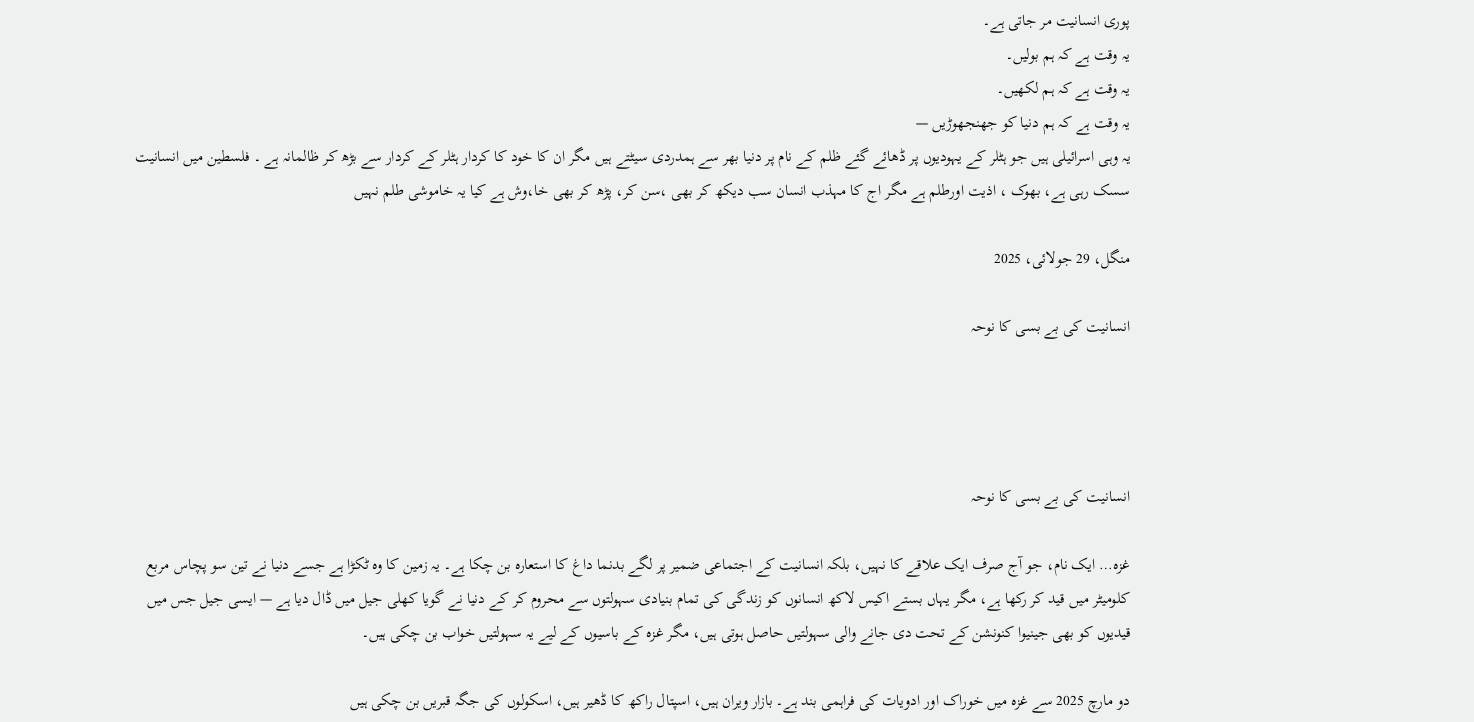پوری انسانیت مر جاتی ہے۔
یہ وقت ہے کہ ہم بولیں۔
یہ وقت ہے کہ ہم لکھیں۔
یہ وقت ہے کہ ہم دنیا کو جھنجھوڑیں —
یہ وہی اسرائیلی ہیں جو ہٹلر کے یہودیوں پر ڈھائے گئے ظلم کے نام پر دنیا بھر سے ہمدردی سیٹتے ہیں مگر ان کا خود کا کردار ہٹلر کے کردار سے بڑھ کر ظالمانہ ہے ۔ فلسطین میں انسانیت سسک رہی ہے، بھوک ، اذیت اورطلم ہے مگر اج کا مہذب انسان سب دیکھ کر بھی ،سن کر، پڑھ کر بھی خا،وش ہے کیا یہ خاموشی طلم نہیں

منگل، 29 جولائی، 2025

انسانیت کی بے بسی کا نوحہ




انسانیت کی بے بسی کا نوحہ

غزہ… ایک نام، جو آج صرف ایک علاقے کا نہیں، بلکہ انسانیت کے اجتماعی ضمیر پر لگے بدنما داغ کا استعارہ بن چکا ہے۔ یہ زمین کا وہ ٹکڑا ہے جسے دنیا نے تین سو پچاس مربع کلومیٹر میں قید کر رکھا ہے، مگر یہاں بستے اکیس لاکھ انسانوں کو زندگی کی تمام بنیادی سہولتوں سے محروم کر کے دنیا نے گویا کھلی جیل میں ڈال دیا ہے — ایسی جیل جس میں قیدیوں کو بھی جینیوا کنونشن کے تحت دی جانے والی سہولتیں حاصل ہوتی ہیں، مگر غزہ کے باسیوں کے لیے یہ سہولتیں خواب بن چکی ہیں۔

دو مارچ 2025 سے غزہ میں خوراک اور ادویات کی فراہمی بند ہے۔ بازار ویران ہیں، اسپتال راکھ کا ڈھیر ہیں، اسکولوں کی جگہ قبریں بن چکی ہیں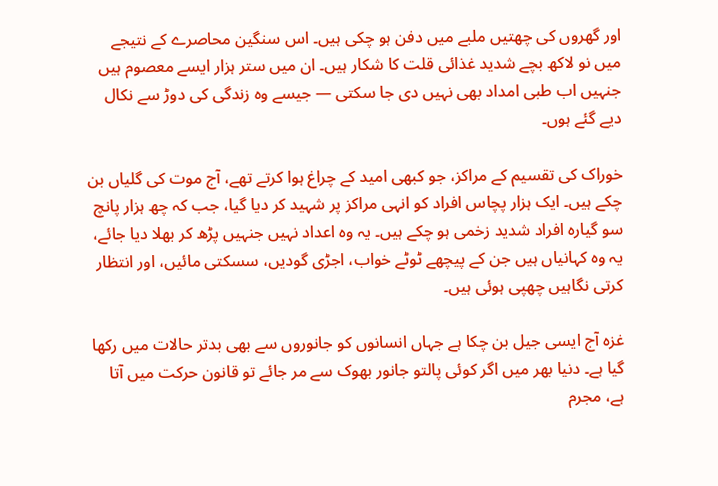اور گھروں کی چھتیں ملبے میں دفن ہو چکی ہیں۔ اس سنگین محاصرے کے نتیجے میں نو لاکھ بچے شدید غذائی قلت کا شکار ہیں۔ ان میں ستر ہزار ایسے معصوم ہیں جنہیں اب طبی امداد بھی نہیں دی جا سکتی — جیسے وہ زندگی کی دوڑ سے نکال دیے گئے ہوں۔

خوراک کی تقسیم کے مراکز، جو کبھی امید کے چراغ ہوا کرتے تھے، آج موت کی گلیاں بن چکے ہیں۔ ایک ہزار پچاس افراد کو انہی مراکز پر شہید کر دیا گیا، جب کہ چھ ہزار پانچ سو گیارہ افراد شدید زخمی ہو چکے ہیں۔ یہ وہ اعداد نہیں جنہیں پڑھ کر بھلا دیا جائے، یہ وہ کہانیاں ہیں جن کے پیچھے ٹوٹے خواب، اجڑی گودیں، سسکتی مائیں، اور انتظار کرتی نگاہیں چھپی ہوئی ہیں۔

غزہ آج ایسی جیل بن چکا ہے جہاں انسانوں کو جانوروں سے بھی بدتر حالات میں رکھا گیا ہے۔ دنیا بھر میں اگر کوئی پالتو جانور بھوک سے مر جائے تو قانون حرکت میں آتا ہے، مجرم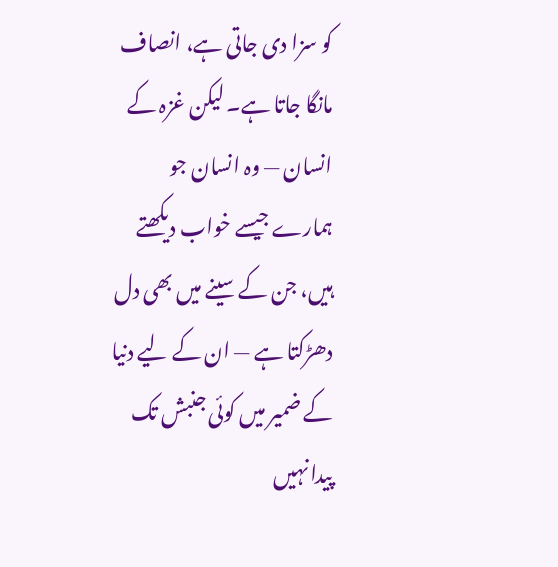کو سزا دی جاتی ہے، انصاف مانگا جاتا ہے۔ لیکن غزہ کے انسان — وہ انسان جو ہمارے جیسے خواب دیکھتے ہیں، جن کے سینے میں بھی دل دھڑکتا ہے — ان کے لیے دنیا کے ضمیر میں کوئی جنبش تک پیدا نہیں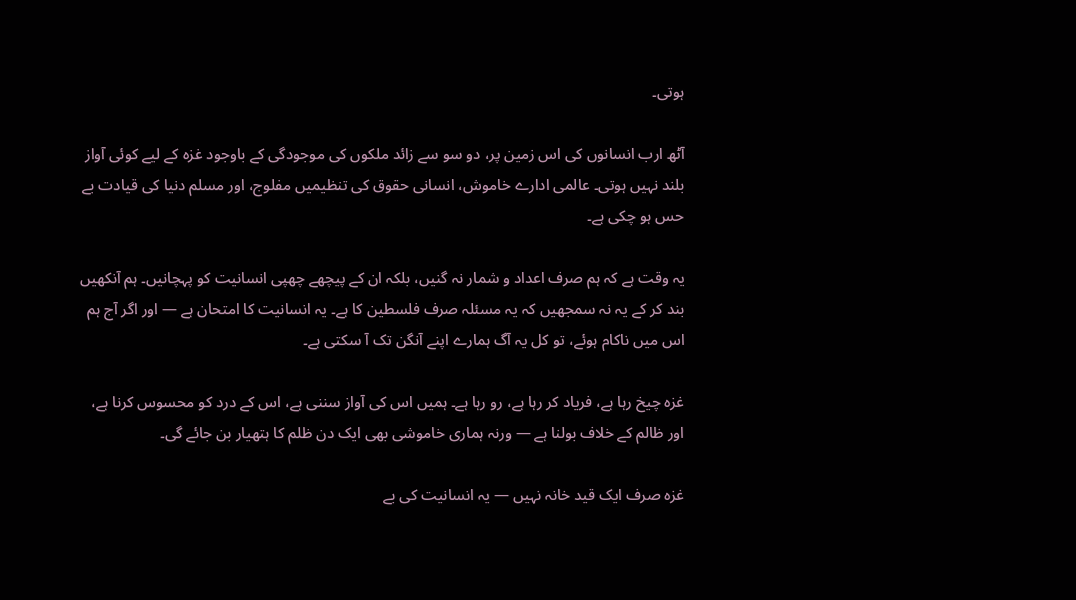ہوتی۔

آٹھ ارب انسانوں کی اس زمین پر، دو سو سے زائد ملکوں کی موجودگی کے باوجود غزہ کے لیے کوئی آواز بلند نہیں ہوتی۔ عالمی ادارے خاموش، انسانی حقوق کی تنظیمیں مفلوج، اور مسلم دنیا کی قیادت بے حس ہو چکی ہے۔

یہ وقت ہے کہ ہم صرف اعداد و شمار نہ گنیں، بلکہ ان کے پیچھے چھپی انسانیت کو پہچانیں۔ ہم آنکھیں بند کر کے یہ نہ سمجھیں کہ یہ مسئلہ صرف فلسطین کا ہے۔ یہ انسانیت کا امتحان ہے — اور اگر آج ہم اس میں ناکام ہوئے، تو کل یہ آگ ہمارے اپنے آنگن تک آ سکتی ہے۔

غزہ چیخ رہا ہے، فریاد کر رہا ہے، رو رہا ہے۔ ہمیں اس کی آواز سننی ہے، اس کے درد کو محسوس کرنا ہے، اور ظالم کے خلاف بولنا ہے — ورنہ ہماری خاموشی بھی ایک دن ظلم کا ہتھیار بن جائے گی۔

غزہ صرف ایک قید خانہ نہیں — یہ انسانیت کی بے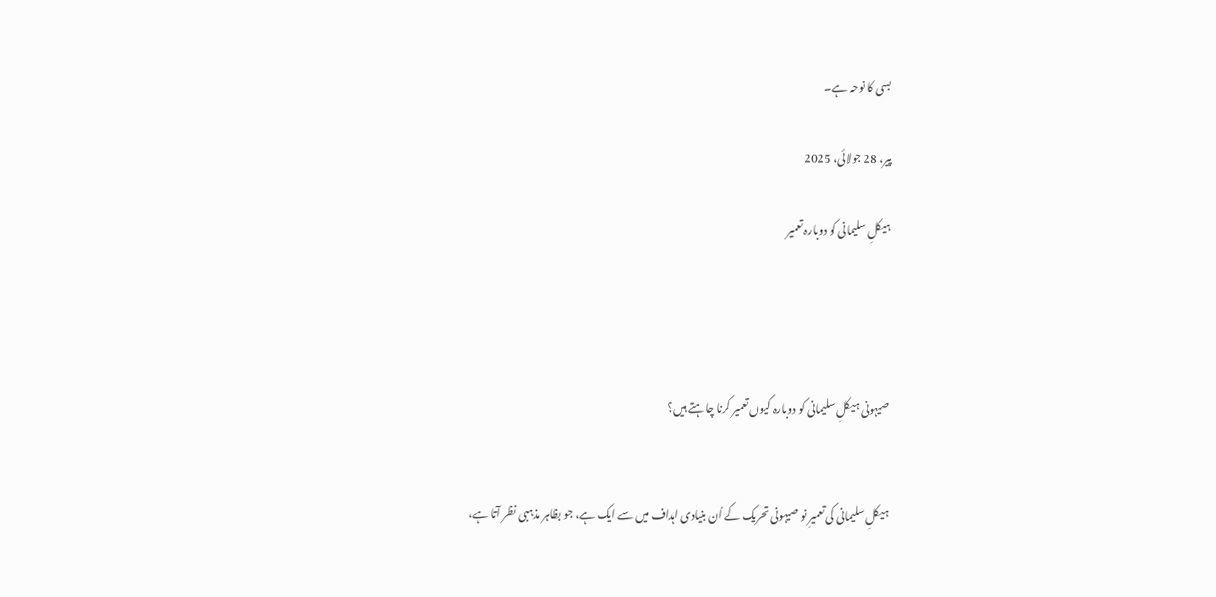بسی کا نوحہ ہے۔

پیر، 28 جولائی، 2025

ہیکلِ سلیمانی کو دوبارہ تعمیر




صیہونی ہیکلِ سلیمانی کو دوبارہ کیوں تعمیر کرنا چاہتے ہیں؟


ہیکلِ سلیمانی کی تعمیرِ نو صیہونی تحریک کے اُن بنیادی اہداف میں سے ایک ہے، جو بظاہر مذہبی نظر آتا ہے،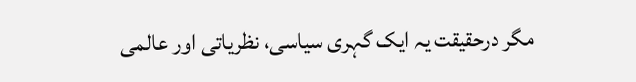مگر درحقیقت یہ ایک گہری سیاسی، نظریاتی اور عالمی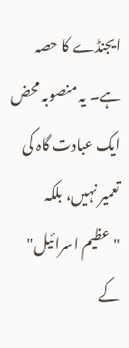ایجنڈے کا حصہ ہے۔ یہ منصوبہ محض ایک عبادت گاہ کی تعمیر نہیں، بلکہ "عظیم اسرائیل"  کے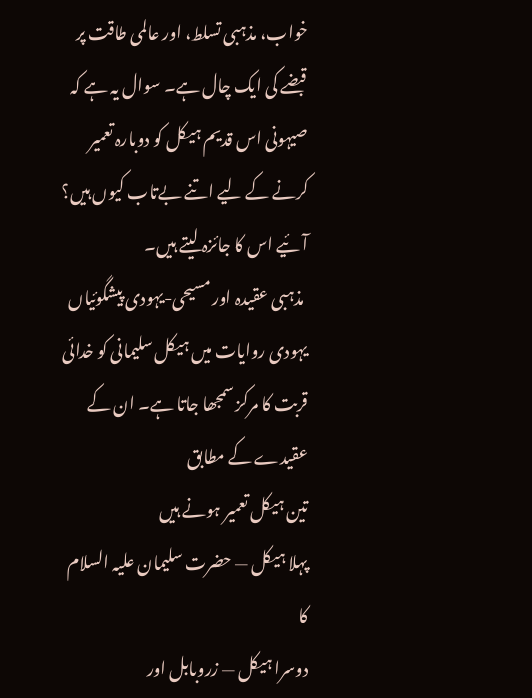خواب، مذہبی تسلط، اور عالمی طاقت پر قبضے کی ایک چال ہے۔ سوال یہ ہے کہ صیہونی اس قدیم ہیکل کو دوبارہ تعمیر کرنے کے لیے اتنے بےتاب کیوں ہیں؟ آئیے اس کا جائزہ لیتے ہیں۔
 مذہبی عقیدہ اور مسیحی-یہودی پیشگوئیاں
یہودی روایات میں ہیکل سلیمانی کو خدائی قربت کا مرکز سمجھا جاتا ہے۔ ان کے عقیدے کے مطابق
تین ہیکل تعمیر ہونے ہیں
پہلا ہیکل — حضرت سلیمان علیہ السلام کا
دوسرا ہیکل — زروبابل اور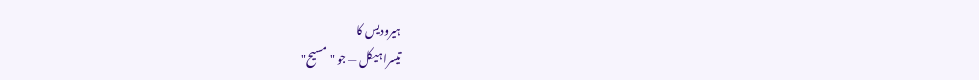ہیرودیس کا
تیسرا ہیکل — جو "مسیح"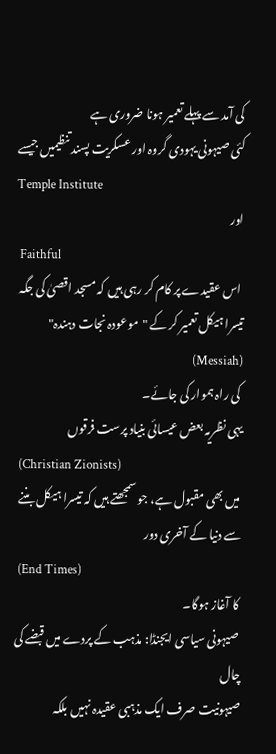کی آمد سے پہلے تعمیر ہونا ضروری ہے
کئی صیہونی یہودی گروہ اور عسکریت پسند تنظیمیں جیسے
Temple Institute
اور
 Faithful
 اس عقیدے پر کام کر رہی ہیں کہ مسجد اقصیٰ کی جگہ تیسرا ہیکل تعمیر کر کے "موعودہ نجات دہندہ" (Messiah)
 کی راہ ہموار کی جائے۔
یہی نظریہ بعض عیسائی بنیاد پرست فرقوں
 (Christian Zionists)
 میں بھی مقبول ہے، جو سمجھتے ہیں کہ تیسرا ہیکل بننے سے دنیا کے آخری دور
 (End Times)
 کا آغاز ہوگا۔
 صیہونی سیاسی ایجنڈا: مذہب کے پردے میں قبضے کی چال
صیہونیت صرف ایک مذہبی عقیدہ نہیں بلکہ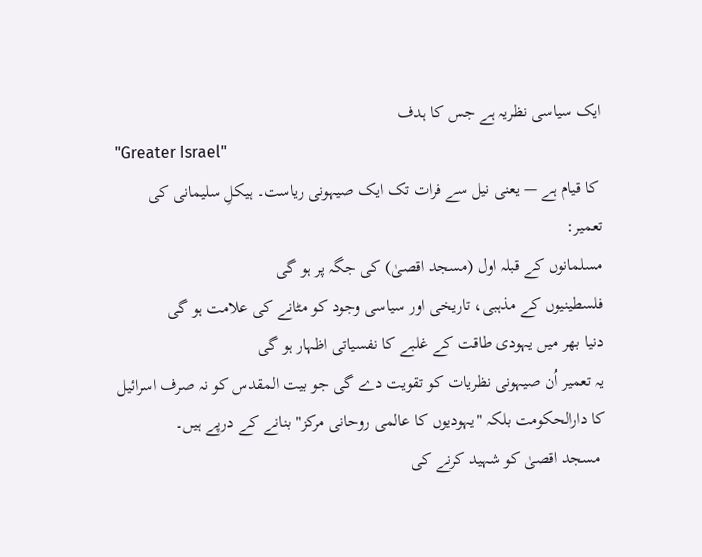ایک سیاسی نظریہ ہے جس کا ہدف
"Greater Israel"
 کا قیام ہے — یعنی نیل سے فرات تک ایک صیہونی ریاست۔ ہیکلِ سلیمانی کی تعمیر:
مسلمانوں کے قبلہ اول (مسجد اقصیٰ) کی جگہ پر ہو گی
فلسطینیوں کے مذہبی، تاریخی اور سیاسی وجود کو مٹانے کی علامت ہو گی
دنیا بھر میں یہودی طاقت کے غلبے کا نفسیاتی اظہار ہو گی
یہ تعمیر اُن صیہونی نظریات کو تقویت دے گی جو بیت المقدس کو نہ صرف اسرائیل کا دارالحکومت بلکہ "یہودیوں کا عالمی روحانی مرکز" بنانے کے درپے ہیں۔
 مسجد اقصیٰ کو شہید کرنے کی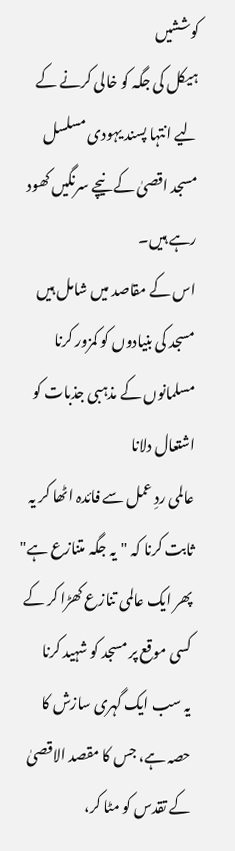کوششیں
ہیکل کی جگہ کو خالی کرنے کے لیے انتہا پسند یہودی مسلسل مسجد اقصیٰ کے نیچے سرنگیں کھود رہے ہیں۔
اس کے مقاصد میں شامل ہیں
مسجد کی بنیادوں کو کمزور کرنا
مسلمانوں کے مذہبی جذبات کو اشتعال دلانا
عالمی ردِ عمل سے فائدہ اٹھا کر یہ ثابت کرنا کہ "یہ جگہ متنازع ہے"
پھر ایک عالمی تنازع کھڑا کر کے کسی موقع پر مسجد کو شہید کرنا
یہ سب ایک گہری سازش کا حصہ ہے، جس کا مقصد الاقصیٰ کے تقدس کو مٹا کر،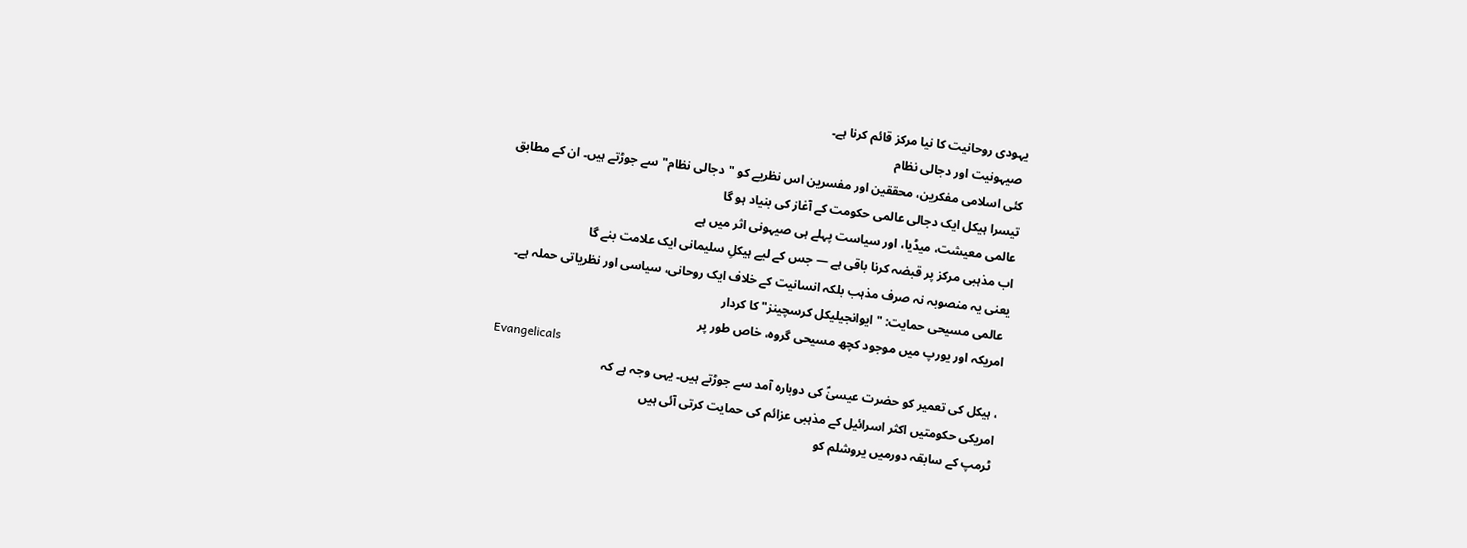یہودی روحانیت کا نیا مرکز قائم کرنا ہے۔
 صیہونیت اور دجالی نظام
کئی اسلامی مفکرین، محققین اور مفسرین اس نظریے کو "دجالی نظام" سے جوڑتے ہیں۔ ان کے مطابق
تیسرا ہیکل ایک دجالی عالمی حکومت کے آغاز کی بنیاد ہو گا
عالمی معیشت، میڈیا، اور سیاست پہلے ہی صیہونی اثر میں ہے
اب مذہبی مرکز پر قبضہ کرنا باقی ہے — جس کے لیے ہیکلِ سلیمانی ایک علامت بنے گا
یعنی یہ منصوبہ نہ صرف مذہب بلکہ انسانیت کے خلاف ایک روحانی، سیاسی اور نظریاتی حملہ ہے۔
 عالمی مسیحی حمایت: "ایوانجیلیکل کرسچینز" کا کردار
امریکہ اور یورپ میں موجود کچھ مسیحی گروہ، خاص طور پر
Evangelicals
، ہیکل کی تعمیر کو حضرت عیسیٰؑ کی دوبارہ آمد سے جوڑتے ہیں۔ یہی وجہ ہے کہ
امریکی حکومتیں اکثر اسرائیل کے مذہبی عزائم کی حمایت کرتی آئی ہیں
ٹرمپ کے سابقہ دورمیں یروشلم کو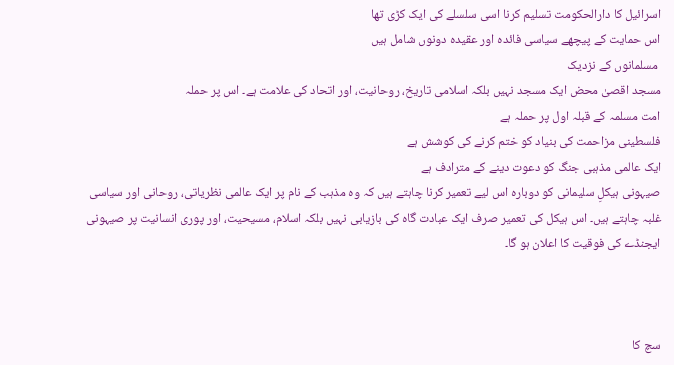اسرائیل کا دارالحکومت تسلیم کرنا اسی سلسلے کی ایک کڑی تھا
اس حمایت کے پیچھے سیاسی فائدہ اور عقیدہ دونوں شامل ہیں
 مسلمانوں کے نزدیک
مسجد اقصیٰ محض ایک مسجد نہیں بلکہ اسلامی تاریخ، روحانیت، اور اتحاد کی علامت ہے۔ اس پر حملہ
امت مسلمہ کے قبلہ اول پر حملہ ہے
فلسطینی مزاحمت کی بنیاد کو ختم کرنے کی کوشش ہے
ایک عالمی مذہبی جنگ کو دعوت دینے کے مترادف ہے
صیہونی ہیکلِ سلیمانی کو دوبارہ اس لیے تعمیر کرنا چاہتے ہیں کہ وہ مذہب کے نام پر ایک عالمی نظریاتی، روحانی اور سیاسی غلبہ چاہتے ہیں۔ اس ہیکل کی تعمیر صرف ایک عبادت گاہ کی بازیابی نہیں بلکہ اسلام، مسیحیت، اور پوری انسانیت پر صیہونی ایجنڈے کی فوقیت کا اعلان ہو گا۔



سچ کا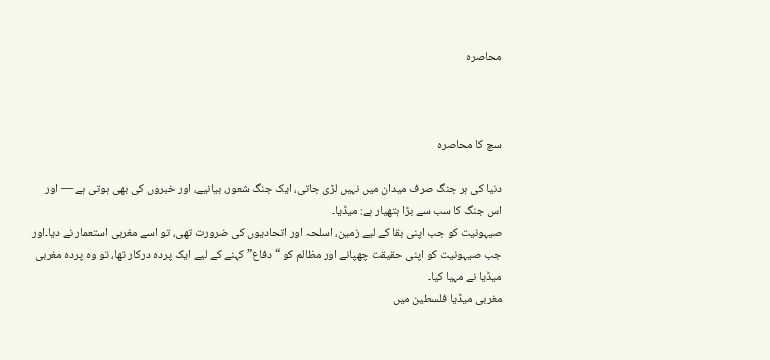محاصرہ



سچ کا محاصرہ

دنیا کی ہر جنگ صرف میدان میں نہیں لڑی جاتی، ایک جنگ شعور، بیانیے، اور خبروں کی بھی ہوتی ہے — اور اس جنگ کا سب سے بڑا ہتھیار ہے: میڈیا۔
صیہونیت کو جب اپنی بقا کے لیے زمین، اسلحہ اور اتحادیوں کی ضرورت تھی، تو اسے مغربی استعمار نے دیا۔اور جب صیہونیت کو اپنی حقیقت چھپانے اور مظالم کو “دفاع” کہنے کے لیے ایک پردہ درکار تھا، تو وہ پردہ مغربی میڈیا نے مہیا کیا۔
مغربی میڈیا فلسطین میں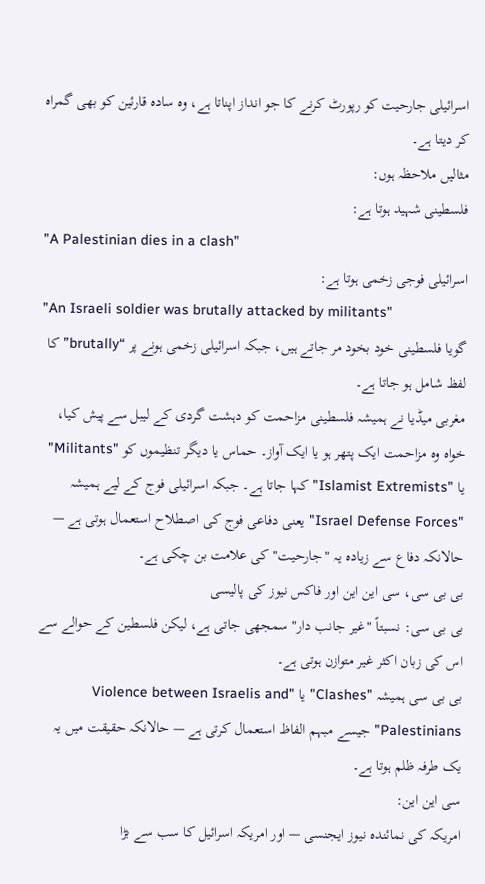اسرائیلی جارحیت کو رپورٹ کرنے کا جو انداز اپناتا ہے، وہ سادہ قارئین کو بھی گمراہ کر دیتا ہے۔
مثالیں ملاحظہ ہوں:
فلسطینی شہید ہوتا ہے:
"A Palestinian dies in a clash"
اسرائیلی فوجی زخمی ہوتا ہے:
"An Israeli soldier was brutally attacked by militants"
گویا فلسطینی خود بخود مر جاتے ہیں، جبکہ اسرائیلی زخمی ہونے پر “brutally” کا لفظ شامل ہو جاتا ہے۔
مغربی میڈیا نے ہمیشہ فلسطینی مزاحمت کو دہشت گردی کے لیبل سے پیش کیا، خواہ وہ مزاحمت ایک پتھر ہو یا ایک آواز۔ حماس یا دیگر تنظیموں کو "Militants" یا "Islamist Extremists" کہا جاتا ہے۔ جبکہ اسرائیلی فوج کے لیے ہمیشہ "Israel Defense Forces" یعنی دفاعی فوج کی اصطلاح استعمال ہوتی ہے — حالانکہ دفاع سے زیادہ یہ "جارحیت" کی علامت بن چکی ہے۔
بی بی سی، سی این این اور فاکس نیوز کی پالیسی
بی بی سی: نسبتاً "غیر جانب دار" سمجھی جاتی ہے، لیکن فلسطین کے حوالے سے اس کی زبان اکثر غیر متوازن ہوتی ہے۔
بی بی سی ہمیشہ "Clashes" یا "Violence between Israelis and Palestinians" جیسے مبہم الفاظ استعمال کرتی ہے — حالانکہ حقیقت میں یہ یک طرفہ ظلم ہوتا ہے۔
سی این این:
امریکہ کی نمائندہ نیوز ایجنسی — اور امریکہ اسرائیل کا سب سے بڑا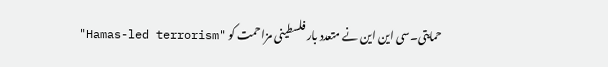حمایتی۔سی این این نے متعدد بار فلسطینی مزاحمت کو "Hamas-led terrorism"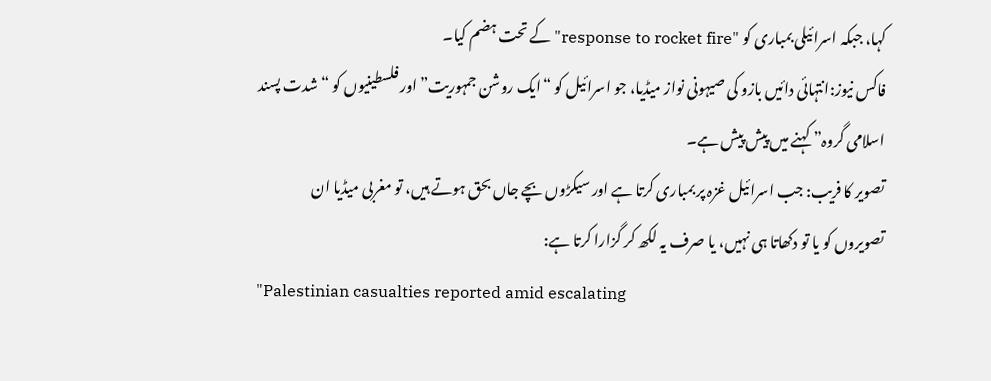کہا، جبکہ اسرائیلی بمباری کو "response to rocket fire" کے تحت ہضم کیا۔
فاکس نیوز:انتہائی دائیں بازو کی صیہونی نواز میڈیا، جو اسرائیل کو “ایک روشن جمہوریت” اور فلسطینیوں کو “شدت پسند اسلامی گروہ” کہنے میں پیش پیش ہے۔
تصویر کا فریب: جب اسرائیل غزہ پر بمباری کرتا ہے اور سیکڑوں بچے جاں بحق ہوتے ہیں، تو مغربی میڈیا ان تصویروں کو یا تو دکھاتا ہی نہیں، یا صرف یہ لکھ کر گزارا کرتا ہے:
"Palestinian casualties reported amid escalating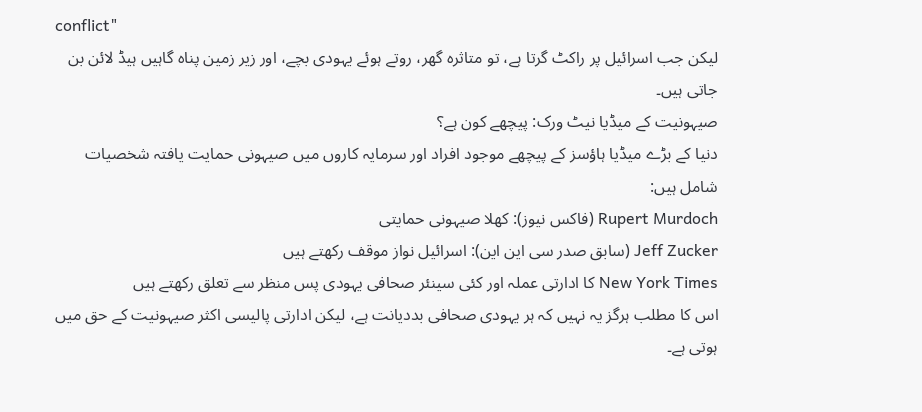conflict"
لیکن جب اسرائیل پر راکٹ گرتا ہے، تو متاثرہ گھر، روتے ہوئے یہودی بچے، اور زیر زمین پناہ گاہیں ہیڈ لائن بن جاتی ہیں۔
صیہونیت کے میڈیا نیٹ ورک: پیچھے کون ہے؟
دنیا کے بڑے میڈیا ہاؤسز کے پیچھے موجود افراد اور سرمایہ کاروں میں صیہونی حمایت یافتہ شخصیات شامل ہیں:
Rupert Murdoch (فاکس نیوز): کھلا صیہونی حمایتی
Jeff Zucker (سابق صدر سی این این): اسرائیل نواز موقف رکھتے ہیں
New York Times کا ادارتی عملہ اور کئی سینئر صحافی یہودی پس منظر سے تعلق رکھتے ہیں
اس کا مطلب ہرگز یہ نہیں کہ ہر یہودی صحافی بددیانت ہے، لیکن ادارتی پالیسی اکثر صیہونیت کے حق میں ہوتی ہے۔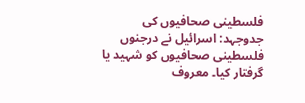فلسطینی صحافیوں کی جدوجہد: اسرائیل نے درجنوں فلسطینی صحافیوں کو شہید یا گرفتار کیا۔ معروف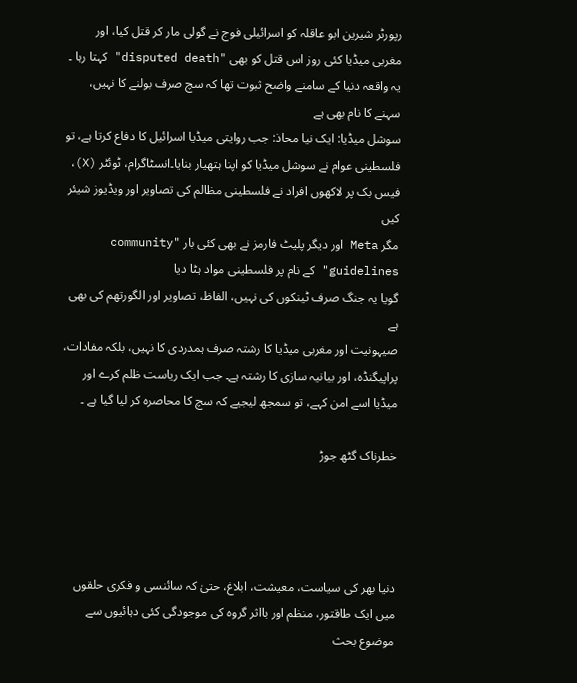رپورٹر شیرین ابو عاقلہ کو اسرائیلی فوج نے گولی مار کر قتل کیا، اور مغربی میڈیا کئی روز اس قتل کو بھی "disputed death" کہتا رہا ۔ یہ واقعہ دنیا کے سامنے واضح ثبوت تھا کہ سچ صرف بولنے کا نہیں، سہنے کا نام بھی ہے
سوشل میڈیا: ایک نیا محاذ: جب روایتی میڈیا اسرائیل کا دفاع کرتا ہے، تو فلسطینی عوام نے سوشل میڈیا کو اپنا ہتھیار بنایا۔انسٹاگرام، ٹوئٹر (X)، فیس بک پر لاکھوں افراد نے فلسطینی مظالم کی تصاویر اور ویڈیوز شیئر کیں
مگر Meta اور دیگر پلیٹ فارمز نے بھی کئی بار "community guidelines" کے نام پر فلسطینی مواد ہٹا دیا
گویا یہ جنگ صرف ٹینکوں کی نہیں، الفاظ، تصاویر اور الگورتھم کی بھی ہے
صیہونیت اور مغربی میڈیا کا رشتہ صرف ہمدردی کا نہیں، بلکہ مفادات، پراپیگنڈہ، اور بیانیہ سازی کا رشتہ ہے۔ جب ایک ریاست ظلم کرے اور میڈیا اسے امن کہے، تو سمجھ لیجیے کہ سچ کا محاصرہ کر لیا گیا ہے ۔

خطرناک گٹھ جوڑ




دنیا بھر کی سیاست، معیشت، ابلاغ، حتیٰ کہ سائنسی و فکری حلقوں میں ایک طاقتور، منظم اور بااثر گروہ کی موجودگی کئی دہائیوں سے موضوع بحث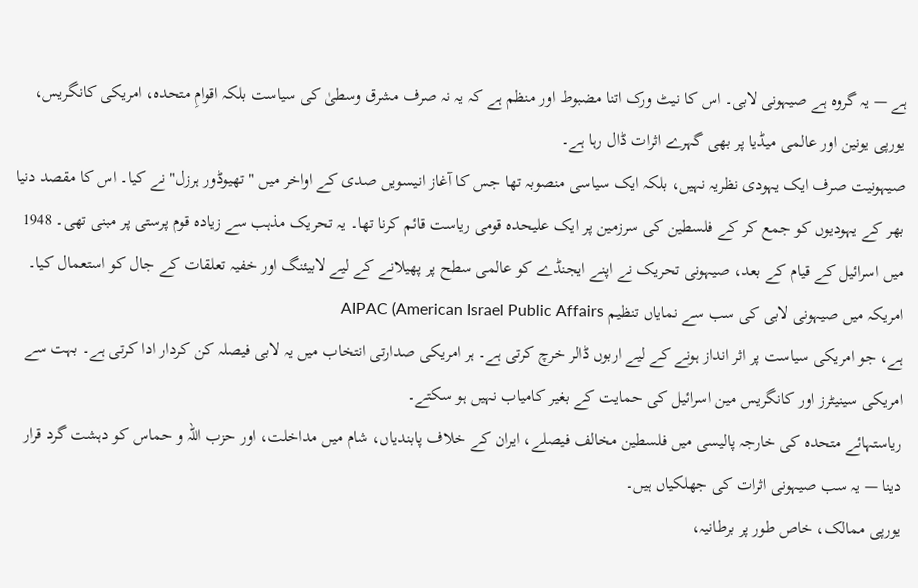ہے — یہ گروہ ہے صیہونی لابی۔ اس کا نیٹ ورک اتنا مضبوط اور منظم ہے کہ یہ نہ صرف مشرق وسطیٰ کی سیاست بلکہ اقوامِ متحدہ، امریکی کانگریس، یورپی یونین اور عالمی میڈیا پر بھی گہرے اثرات ڈال رہا ہے۔
صیہونیت صرف ایک یہودی نظریہ نہیں، بلکہ ایک سیاسی منصوبہ تھا جس کا آغاز انیسویں صدی کے اواخر میں "تھیوڈور ہرزل" نے کیا۔ اس کا مقصد دنیا بھر کے یہودیوں کو جمع کر کے فلسطین کی سرزمین پر ایک علیحدہ قومی ریاست قائم کرنا تھا۔ یہ تحریک مذہب سے زیادہ قوم پرستی پر مبنی تھی۔ 1948 میں اسرائیل کے قیام کے بعد، صیہونی تحریک نے اپنے ایجنڈے کو عالمی سطح پر پھیلانے کے لیے لابیئنگ اور خفیہ تعلقات کے جال کو استعمال کیا۔
امریکہ میں صیہونی لابی کی سب سے نمایاں تنظیم AIPAC (American Israel Public Affairs
ہے، جو امریکی سیاست پر اثر انداز ہونے کے لیے اربوں ڈالر خرچ کرتی ہے۔ ہر امریکی صدارتی انتخاب میں یہ لابی فیصلہ کن کردار ادا کرتی ہے۔ بہت سے امریکی سینیٹرز اور کانگریس مین اسرائیل کی حمایت کے بغیر کامیاب نہیں ہو سکتے۔
ریاستہائے متحدہ کی خارجہ پالیسی میں فلسطین مخالف فیصلے، ایران کے خلاف پابندیاں، شام میں مداخلت، اور حزب اللہ و حماس کو دہشت گرد قرار دینا — یہ سب صیہونی اثرات کی جھلکیاں ہیں۔
یورپی ممالک، خاص طور پر برطانیہ،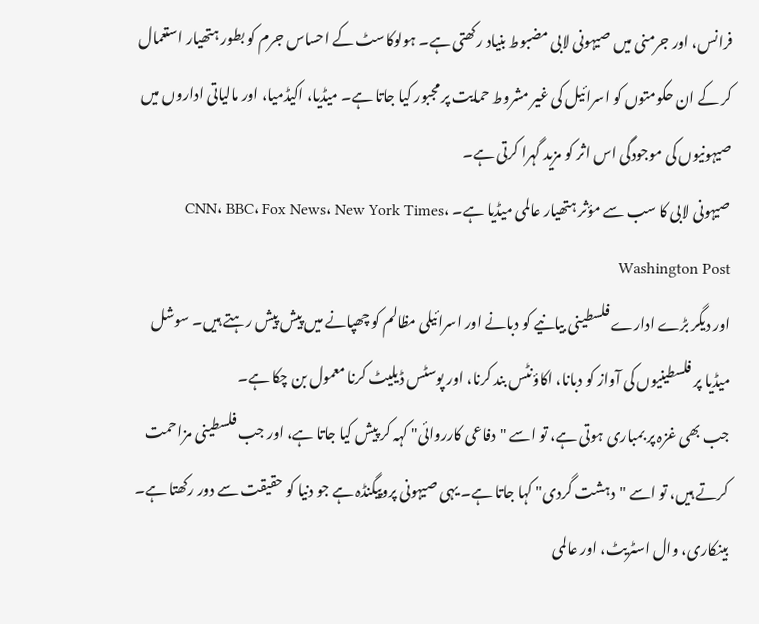فرانس، اور جرمنی میں صیہونی لابی مضبوط بنیاد رکھتی ہے۔ ہولوکاسٹ کے احساس جرم کو بطور ہتھیار استعمال کر کے ان حکومتوں کو اسرائیل کی غیر مشروط حمایت پر مجبور کیا جاتا ہے۔ میڈیا، اکیڈمیا، اور مالیاتی اداروں میں صیہونیوں کی موجودگی اس اثر کو مزید گہرا کرتی ہے۔
صیہونی لابی کا سب سے مؤثر ہتھیار عالمی میڈیا ہے۔ CNN، BBC، Fox News، New York Times، Washington Post
اور دیگر بڑے ادارے فلسطینی بیانیے کو دبانے اور اسرائیلی مظالم کو چھپانے میں پیش پیش رہتے ہیں۔ سوشل میڈیا پر فلسطینیوں کی آواز کو دبانا، اکاؤنٹس بند کرنا، اور پوسٹس ڈیلیٹ کرنا معمول بن چکا ہے۔
جب بھی غزہ پر بمباری ہوتی ہے، تو اسے "دفاعی کارروائی" کہہ کر پیش کیا جاتا ہے، اور جب فلسطینی مزاحمت کرتے ہیں، تو اسے "دہشت گردی" کہا جاتا ہے۔ یہی صیہونی پروپیگنڈہ ہے جو دنیا کو حقیقت سے دور رکھتا ہے۔
بینکاری، وال اسٹریٹ، اور عالمی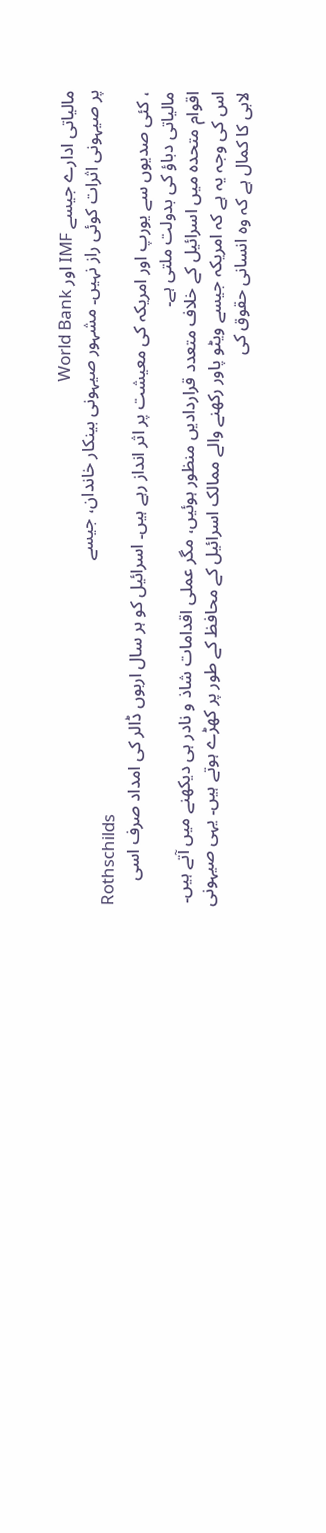مالیاتی ادارے جیسے IMF اور World Bank
پر صیہونی اثرات کوئی راز نہیں۔ مشہور صیہونی بینکار خاندان، جیسے
Rothschilds
، کئی صدیوں سے یورپ اور امریکہ کی معیشت پر اثر انداز رہے ہیں۔ اسرائیل کو ہر سال اربوں ڈالر کی امداد صرف اسی مالیاتی دباؤ کی بدولت ملتی ہے۔
اقوام متحدہ میں اسرائیل کے خلاف متعدد قراردادیں منظور ہوئیں، مگر عملی اقدامات شاذ و نادر ہی دیکھنے میں آتے ہیں۔ اس کی وجہ یہ ہے کہ امریکہ جیسے ویٹو پاور رکھنے والے ممالک اسرائیل کے محافظ کے طور پر کھڑے ہوتے ہیں۔ یہی صیہونی لابی کا کمال ہے کہ وہ انسانی حقوق کی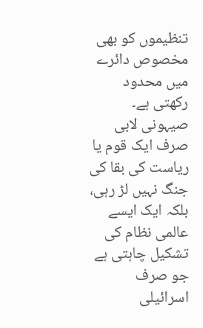تنظیموں کو بھی مخصوص دائرے میں محدود رکھتی ہے۔
صیہونی لابی صرف ایک قوم یا ریاست کی بقا کی جنگ نہیں لڑ رہی، بلکہ ایک ایسے عالمی نظام کی تشکیل چاہتی ہے جو صرف اسرائیلی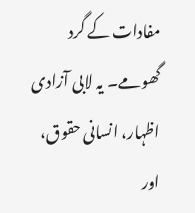مفادات کے گرد گھومے۔ یہ لابی آزادی اظہار، انسانی حقوق، اور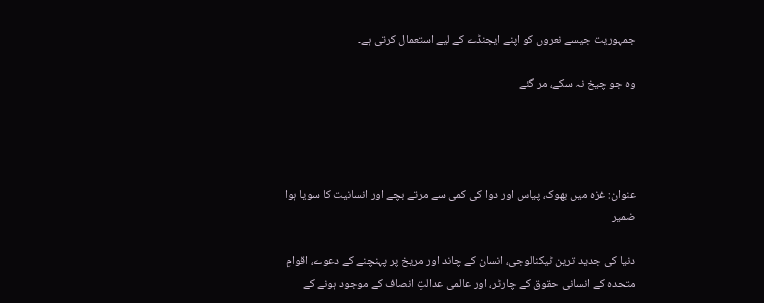جمہوریت جیسے نعروں کو اپنے ایجنڈے کے لیے استعمال کرتی ہے۔

وہ جو چیخ نہ سکے، مر گئے




عنوان: غزہ میں بھوک، پیاس اور دوا کی کمی سے مرتے بچے اور انسانیت کا سویا ہوا ضمیر

دنیا کی جدید ترین ٹیکنالوجی، انسان کے چاند اور مریخ پر پہنچنے کے دعوے، اقوامِ متحدہ کے انسانی حقوق کے چارٹر، اور عالمی عدالتِ انصاف کے موجود ہونے کے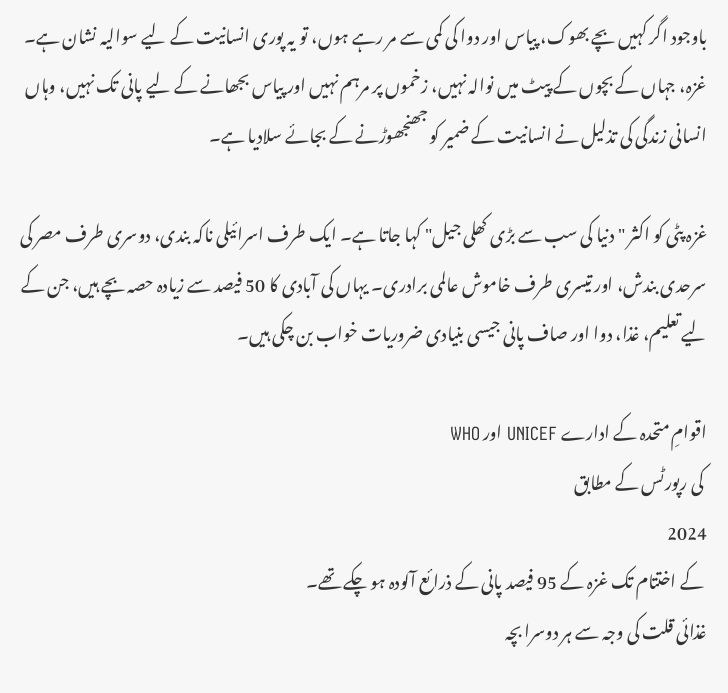باوجود اگر کہیں بچے بھوک، پیاس اور دوا کی کمی سے مر رہے ہوں، تو یہ پوری انسانیت کے لیے سوالیہ نشان ہے۔ غزہ، جہاں کے بچوں کے پیٹ میں نوالہ نہیں، زخموں پر مرہم نہیں اور پیاس بجھانے کے لیے پانی تک نہیں، وہاں انسانی زندگی کی تذلیل نے انسانیت کے ضمیر کو جھنجھوڑنے کے بجائے سلادیا ہے۔

غزہ پٹی کو اکثر "دنیا کی سب سے بڑی کھلی جیل" کہا جاتا ہے۔ ایک طرف اسرائیلی ناکہ بندی، دوسری طرف مصر کی سرحدی بندش، اور تیسری طرف خاموش عالمی برادری۔ یہاں کی آبادی کا 50 فیصد سے زیادہ حصہ بچے ہیں، جن کے لیے تعلیم، غذا، دوا اور صاف پانی جیسی بنیادی ضروریات خواب بن چکی ہیں۔

اقوامِ متحدہ کے ادارے UNICEF اور WHO
 کی رپورٹس کے مطابق
2024
 کے اختتام تک غزہ کے 95 فیصد پانی کے ذرائع آلودہ ہو چکے تھے۔
غذائی قلت کی وجہ سے ہر دوسرا بچہ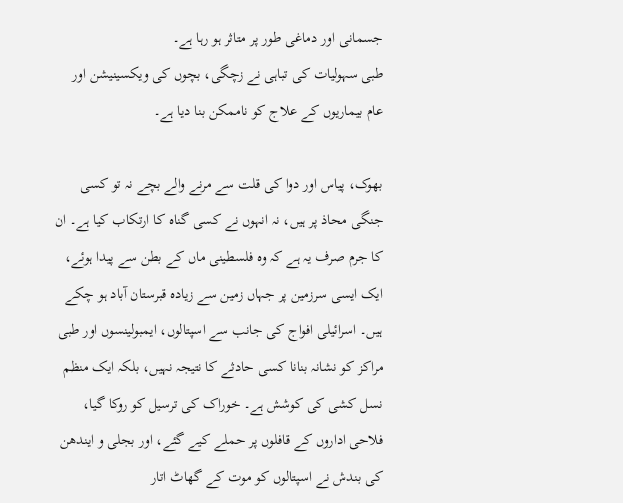جسمانی اور دماغی طور پر متاثر ہو رہا ہے۔
طبی سہولیات کی تباہی نے زچگی، بچوں کی ویکسینیشن اور عام بیماریوں کے علاج کو ناممکن بنا دیا ہے۔

بھوک، پیاس اور دوا کی قلت سے مرنے والے بچے نہ تو کسی جنگی محاذ پر ہیں، نہ انہوں نے کسی گناہ کا ارتکاب کیا ہے۔ ان کا جرم صرف یہ ہے کہ وہ فلسطینی ماں کے بطن سے پیدا ہوئے، ایک ایسی سرزمین پر جہاں زمین سے زیادہ قبرستان آباد ہو چکے ہیں۔ اسرائیلی افواج کی جانب سے اسپتالوں، ایمبولینسوں اور طبی مراکز کو نشانہ بنانا کسی حادثے کا نتیجہ نہیں، بلکہ ایک منظم نسل کشی کی کوشش ہے۔ خوراک کی ترسیل کو روکا گیا، فلاحی اداروں کے قافلوں پر حملے کیے گئے، اور بجلی و ایندھن کی بندش نے اسپتالوں کو موت کے گھاٹ اتار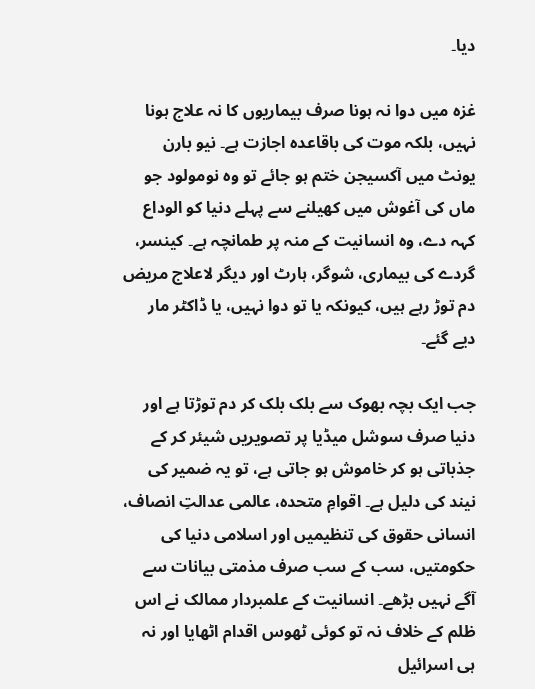دیا۔

غزہ میں دوا نہ ہونا صرف بیماریوں کا نہ علاج ہونا نہیں، بلکہ موت کی باقاعدہ اجازت ہے۔ نیو بارن یونٹ میں آکسیجن ختم ہو جائے تو وہ نومولود جو ماں کی آغوش میں کھیلنے سے پہلے دنیا کو الوداع کہہ دے، وہ انسانیت کے منہ پر طمانچہ ہے۔ کینسر، گردے کی بیماری، شوگر، ہارٹ اور دیگر لاعلاج مریض دم توڑ رہے ہیں، کیونکہ یا تو دوا نہیں، یا ڈاکٹر مار دیے گئے۔

جب ایک بچہ بھوک سے بلک بلک کر دم توڑتا ہے اور دنیا صرف سوشل میڈیا پر تصویریں شیئر کر کے جذباتی ہو کر خاموش ہو جاتی ہے، تو یہ ضمیر کی نیند کی دلیل ہے۔ اقوامِ متحدہ، عالمی عدالتِ انصاف، انسانی حقوق کی تنظیمیں اور اسلامی دنیا کی حکومتیں، سب کے سب صرف مذمتی بیانات سے آگے نہیں بڑھے۔ انسانیت کے علمبردار ممالک نے اس ظلم کے خلاف نہ تو کوئی ٹھوس اقدام اٹھایا اور نہ ہی اسرائیل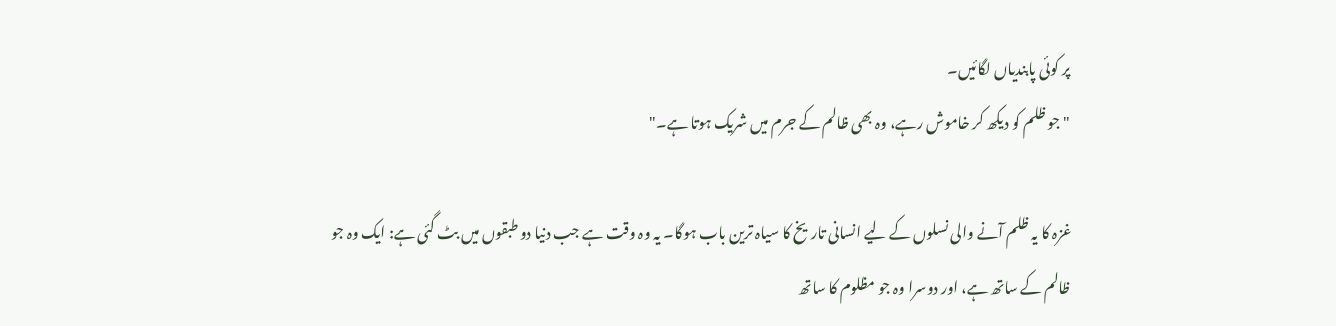پر کوئی پابندیاں لگائیں۔
"جو ظلم کو دیکھ کر خاموش رہے، وہ بھی ظالم کے جرم میں شریک ہوتا ہے۔"

غزہ کا یہ ظلم آنے والی نسلوں کے لیے انسانی تاریخ کا سیاہ ترین باب ہوگا۔ یہ وہ وقت ہے جب دنیا دو طبقوں میں بٹ گئی ہے: ایک وہ جو ظالم کے ساتھ ہے، اور دوسرا وہ جو مظلوم کا ساتھ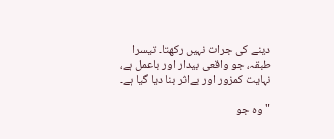دینے کی جرات نہیں رکھتا۔ تیسرا طبقہ، جو واقعی بیدار اور باعمل ہے، نہایت کمزور اور بےاثر بنا دیا گیا ہے۔

"وہ جو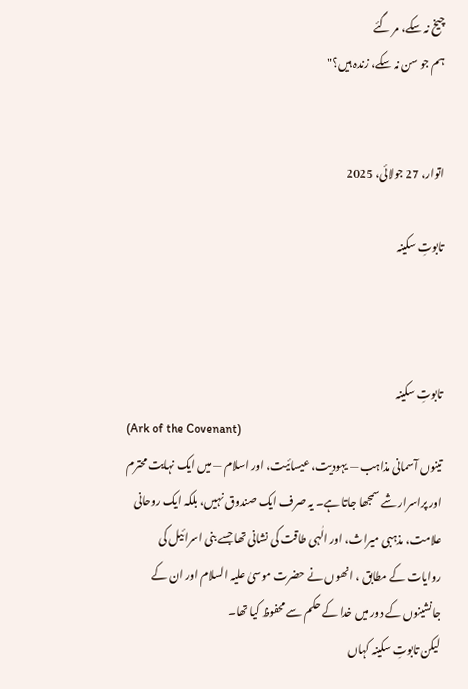چیخ نہ سکے، مر گئے
ہم جو سن نہ سکے، زندہ ہیں؟"


اتوار، 27 جولائی، 2025

تابوتِ سکینہ



تابوتِ سکینہ
(Ark of the Covenant)
تینوں آسمانی مذاہب — یہودیت، عیسائیت، اور اسلام — میں ایک نہایت محترم اور پراسرار شے سمجھا جاتا ہے۔ یہ صرف ایک صندوق نہیں، بلکہ ایک روحانی علامت، مذہبی میراث، اور الٰہی طاقت کی نشانی تھا جسے بنی اسرائیل کی روایات کے مطابق ، انھوں نے حضرت موسیٰ علیہ السلام اور ان کے جانشینوں کے دور میں خدا کے حکم سے محفوظ کیا تھا۔
لیکن تابوتِ سکینہ کہاں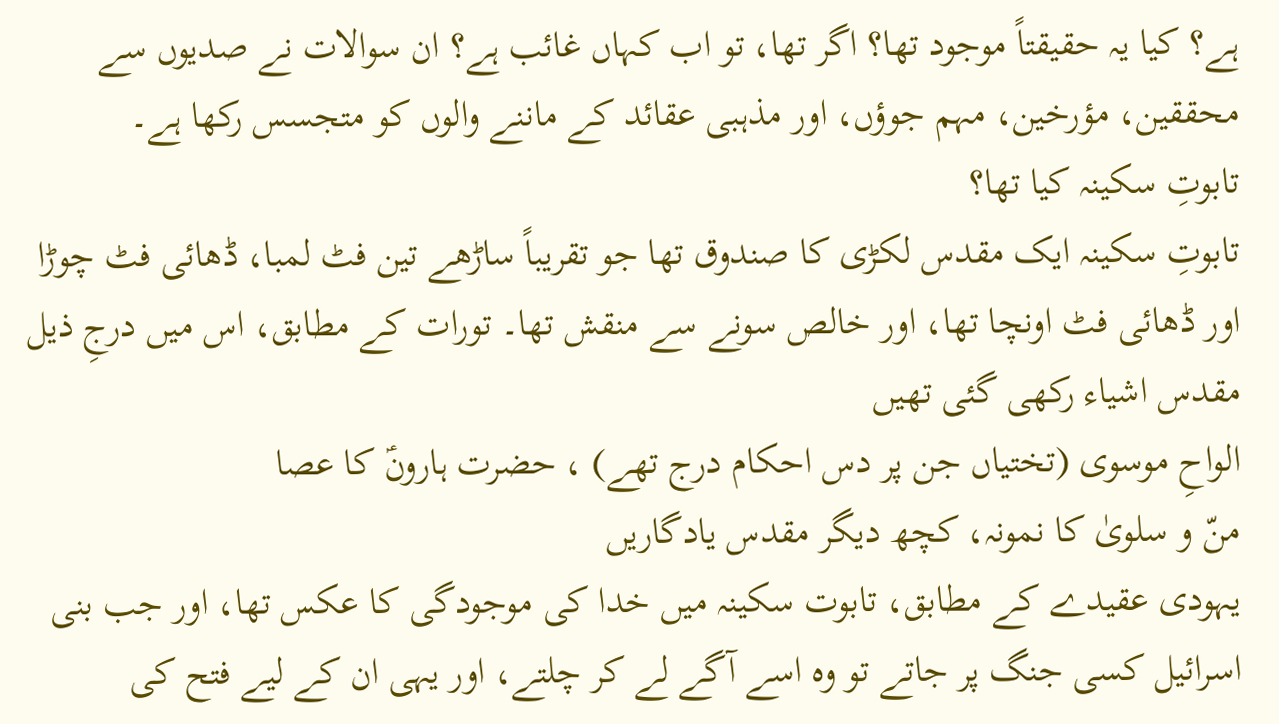ہے؟ کیا یہ حقیقتاً موجود تھا؟ اگر تھا، تو اب کہاں غائب ہے؟ ان سوالات نے صدیوں سے محققین، مؤرخین، مہم جوؤں، اور مذہبی عقائد کے ماننے والوں کو متجسس رکھا ہے۔
تابوتِ سکینہ کیا تھا؟
تابوتِ سکینہ ایک مقدس لکڑی کا صندوق تھا جو تقریباً ساڑھے تین فٹ لمبا، ڈھائی فٹ چوڑا اور ڈھائی فٹ اونچا تھا، اور خالص سونے سے منقش تھا۔ تورات کے مطابق، اس میں درجِ ذیل مقدس اشیاء رکھی گئی تھیں
الواحِ موسوی (تختیاں جن پر دس احکام درج تھے) ، حضرت ہارونؑ کا عصا
منّ و سلویٰ کا نمونہ، کچھ دیگر مقدس یادگاریں
یہودی عقیدے کے مطابق، تابوت سکینہ میں خدا کی موجودگی کا عکس تھا، اور جب بنی اسرائیل کسی جنگ پر جاتے تو وہ اسے آگے لے کر چلتے، اور یہی ان کے لیے فتح کی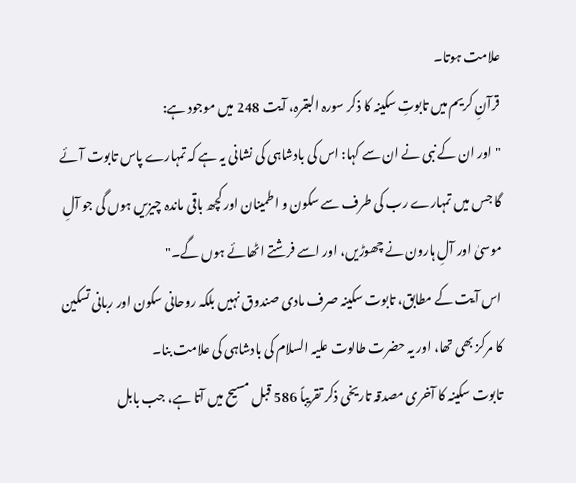علامت ہوتا۔
قرآنِ کریم میں تابوتِ سکینہ کا ذکر سورہ البقرہ، آیت 248 میں موجود ہے:
"اور ان کے نبی نے ان سے کہا: اس کی بادشاہی کی نشانی یہ ہے کہ تمہارے پاس تابوت آئے گا جس میں تمہارے رب کی طرف سے سکون و اطمینان اور کچھ باقی ماندہ چیزیں ہوں گی جو آلِ موسیٰ اور آلِ ہارون نے چھوڑیں، اور اسے فرشتے اٹھائے ہوں گے۔"
اس آیت کے مطابق، تابوت سکینہ صرف مادی صندوق نہیں بلکہ روحانی سکون اور ربانی تسکین کا مرکز بھی تھا، اور یہ حضرت طالوت علیہ السلام کی بادشاہی کی علامت بنا۔
تابوت سکینہ کا آخری مصدقہ تاریخی ذکر تقریباً 586 قبل مسیح میں آتا ہے، جب بابل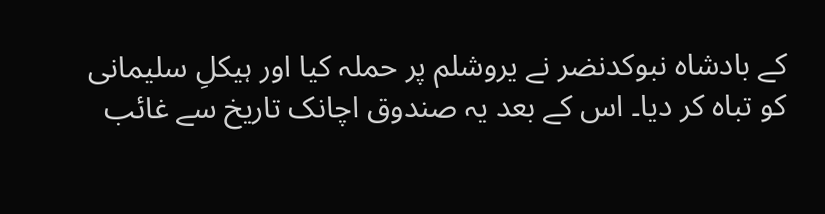کے بادشاہ نبوکدنضر نے یروشلم پر حملہ کیا اور ہیکلِ سلیمانی کو تباہ کر دیا۔ اس کے بعد یہ صندوق اچانک تاریخ سے غائب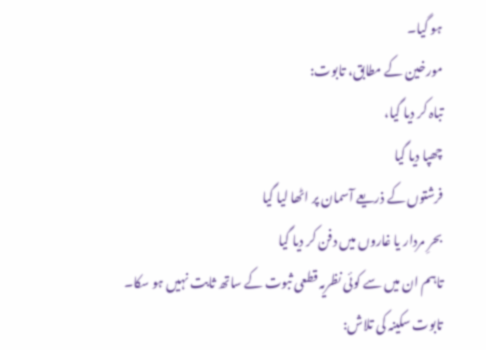ہو گیا۔
مورخین کے مطابق، تابوت:
تباہ کر دیا گیا،
چھپا دیا گیا
فرشتوں کے ذریعے آسمان پر اٹھا لیا گیا
بحرِ مردار یا غاروں میں دفن کر دیا گیا
تاہم ان میں سے کوئی نظریہ قطعی ثبوت کے ساتھ ثابت نہیں ہو سکا۔
تابوت سکینہ کی تلاش: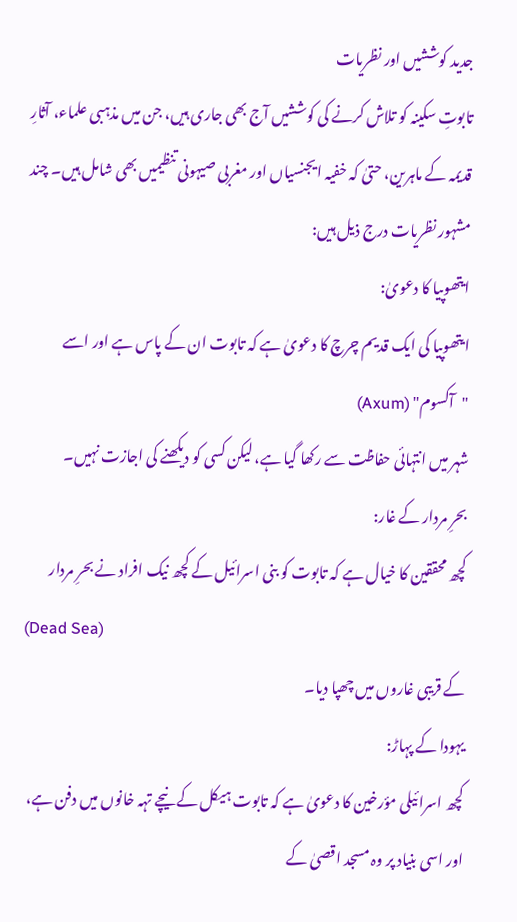جدید کوششیں اور نظریات
تابوتِ سکینہ کو تلاش کرنے کی کوششیں آج بھی جاری ہیں، جن میں مذہبی علماء، آثارِ قدیمہ کے ماہرین، حتیٰ کہ خفیہ ایجنسیاں اور مغربی صیہونی تنظیمیں بھی شامل ہیں۔ چند مشہور نظریات درج ذیل ہیں:
ایتھوپیا کا دعویٰ:
ایتھوپیا کی ایک قدیم چرچ کا دعویٰ ہے کہ تابوت ان کے پاس ہے اور اسے "آکسوم" (Axum)
شہر میں انتہائی حفاظت سے رکھا گیا ہے، لیکن کسی کو دیکھنے کی اجازت نہیں۔
بحرِ مردار کے غار:
کچھ محققین کا خیال ہے کہ تابوت کو بنی اسرائیل کے کچھ نیک افراد نے بحرِ مردار
(Dead Sea)
کے قریبی غاروں میں چھپا دیا۔
یہودا کے پہاڑ:
کچھ اسرائیلی مؤرخین کا دعویٰ ہے کہ تابوت ہیکل کے نیچے تہہ خانوں میں دفن ہے، اور اسی بنیاد پر وہ مسجد اقصیٰ کے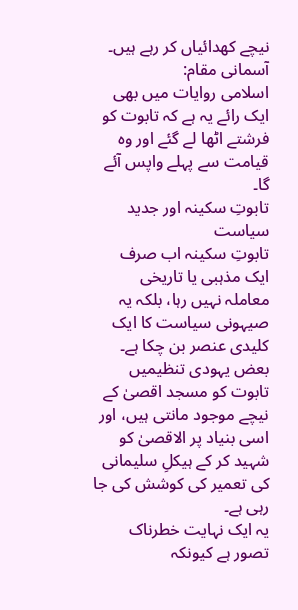نیچے کھدائیاں کر رہے ہیں۔
آسمانی مقام:
اسلامی روایات میں بھی ایک رائے یہ ہے کہ تابوت کو فرشتے اٹھا لے گئے اور وہ قیامت سے پہلے واپس آئے گا۔
تابوتِ سکینہ اور جدید سیاست
تابوتِ سکینہ اب صرف ایک مذہبی یا تاریخی معاملہ نہیں رہا، بلکہ یہ صیہونی سیاست کا ایک کلیدی عنصر بن چکا ہے۔ بعض یہودی تنظیمیں تابوت کو مسجد اقصیٰ کے نیچے موجود مانتی ہیں، اور اسی بنیاد پر الاقصیٰ کو شہید کر کے ہیکلِ سلیمانی کی تعمیر کی کوشش کی جا رہی ہے۔
یہ ایک نہایت خطرناک تصور ہے کیونکہ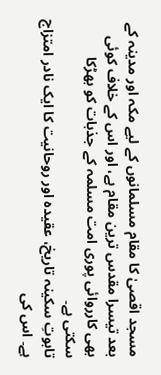مسجد اقصیٰ کا مقام مسلمانوں کے لیے مکہ اور مدینہ کے بعد تیسرا مقدس ترین مقام ہے، اور اس کے خلاف کوئی بھی کارروائی پوری امت مسلمہ کے جذبات کو بھڑکا سکتی ہے۔
تابوتِ سکینہ تاریخ، عقیدہ اور روحانیت کا ایک نادر امتزاج ہے۔ اس کی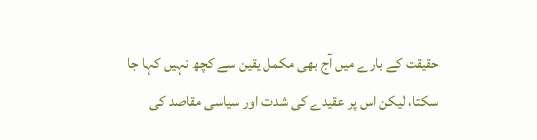حقیقت کے بارے میں آج بھی مکمل یقین سے کچھ نہیں کہا جا سکتا، لیکن اس پر عقیدے کی شدت اور سیاسی مقاصد کی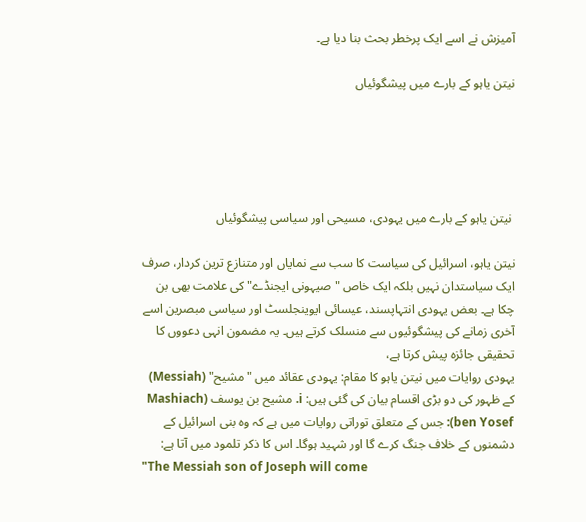آمیزش نے اسے ایک پرخطر بحث بنا دیا ہے۔

نیتن یاہو کے بارے میں پیشگوئیاں





 نیتن یاہو کے بارے میں یہودی، مسیحی اور سیاسی پیشگوئیاں

نیتن یاہو، اسرائیل کی سیاست کا سب سے نمایاں اور متنازع ترین کردار، صرف ایک سیاستدان نہیں بلکہ ایک خاص "صیہونی ایجنڈے" کی علامت بھی بن چکا ہے۔ بعض یہودی انتہاپسند، عیسائی ایوینجلسٹ اور سیاسی مبصرین اسے آخری زمانے کی پیشگوئیوں سے منسلک کرتے ہیں۔ یہ مضمون انہی دعووں کا تحقیقی جائزہ پیش کرتا ہے،
یہودی روایات میں نیتن یاہو کا مقام: یہودی عقائد میں "مشیح" (Messiah)
کے ظہور کی دو بڑی اقسام بیان کی گئی ہیں: i. مشیح بن یوسف (Mashiach ben Yosef): جس کے متعلق توراتی روایات میں ہے کہ وہ بنی اسرائیل کے دشمنوں کے خلاف جنگ کرے گا اور شہید ہوگا۔ اس کا ذکر تلمود میں آتا ہے:
"The Messiah son of Joseph will come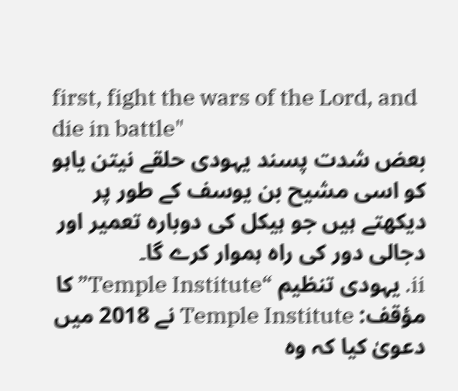first, fight the wars of the Lord, and die in battle"
بعض شدت پسند یہودی حلقے نیتن یاہو کو اسی مشیح بن یوسف کے طور پر دیکھتے ہیں جو ہیکل کی دوبارہ تعمیر اور دجالی دور کی راہ ہموار کرے گا۔
ii. یہودی تنظیم “Temple Institute” کا مؤقف: Temple Institute نے 2018 میں دعویٰ کیا کہ وہ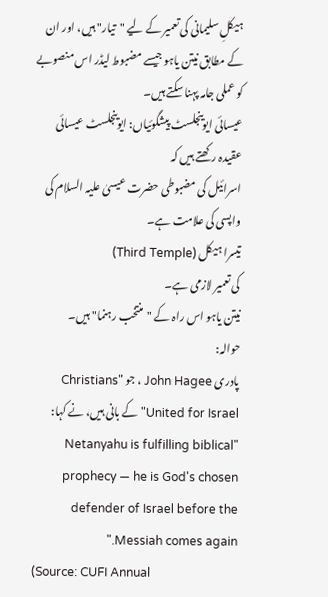ہیکلِ سلیمانی کی تعمیر کے لیے "تیار" ہیں، اور ان کے مطابق نیتن یاہو جیسے مضبوط لیڈر اس منصوبے کو عملی جامہ پہنا سکتے ہیں۔
عیسائی ایوینجلسٹ پیشگوئیاں: ایوینجلسٹ عیسائی عقیدہ رکھتے ہیں کہ
اسرائیل کی مضبوطی حضرت عیسیٰ علیہ السلام کی واپسی کی علامت ہے۔
تیسرا ہیکل (Third Temple)
کی تعمیر لازمی ہے۔
نیتن یاہو اس راہ کے "منتخب رہنما" ہیں۔
حوالہ:
پادری John Hagee ، جو "Christians United for Israel" کے بانی ہیں، نے کہا: "Netanyahu is fulfilling biblical prophecy — he is God's chosen defender of Israel before the Messiah comes again."
(Source: CUFI Annual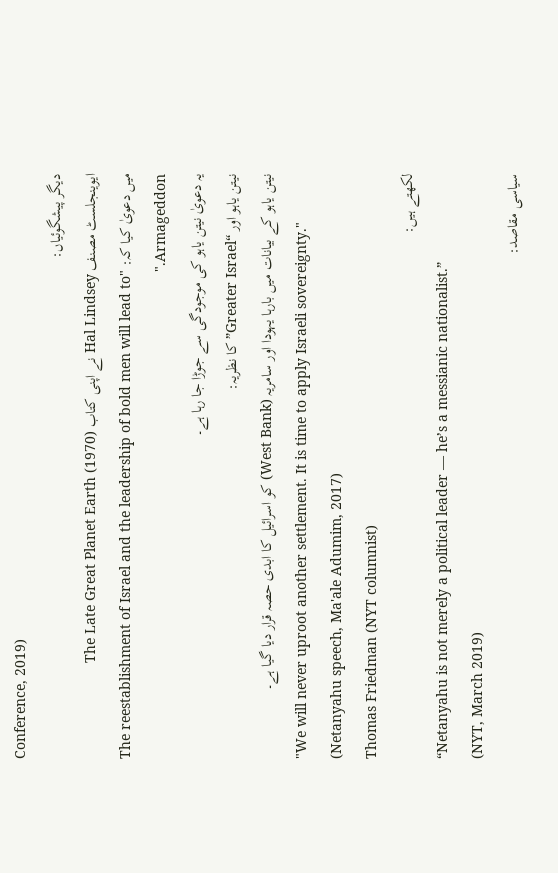Conference, 2019)
دیگر پیشگوئیاں:
ایوینجلسٹ مصنف Hal Lindsey نے اپنی کتاب The Late Great Planet Earth (1970)
میں دعویٰ کیا کہ: "The reestablishment of Israel and the leadership of bold men will lead to Armageddon."
یہ دعویٰ نیتن یاہو کی موجودگی سے جوڑا جا رہا ہے۔
نیتن یاہو اور “Greater Israel” کا نظریہ:
نیتن یاہو کے بیانات میں بارہا یہودا اور سامریہ (West Bank) کو اسرائیل کا ابدی حصہ قرار دیا گیا ہے۔
"We will never uproot another settlement. It is time to apply Israeli sovereignty."
(Netanyahu speech, Ma'ale Adumim, 2017)
Thomas Friedman (NYT columnist)
لکھتے ہیں:
“Netanyahu is not merely a political leader — he’s a messianic nationalist.”
(NYT, March 2019)
سیاسی مقاصد: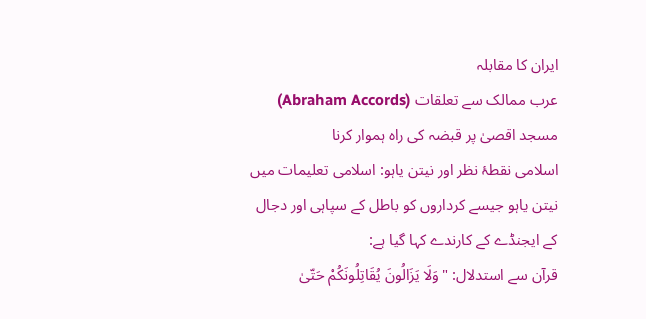ایران کا مقابلہ
عرب ممالک سے تعلقات (Abraham Accords)
مسجد اقصیٰ پر قبضہ کی راہ ہموار کرنا
اسلامی نقطۂ نظر اور نیتن یاہو: اسلامی تعلیمات میں نیتن یاہو جیسے کرداروں کو باطل کے سپاہی اور دجال کے ایجنڈے کے کارندے کہا گیا ہے:
قرآن سے استدلال: "وَلَا يَزَالُونَ يُقَاتِلُونَكُمْ حَتّىٰ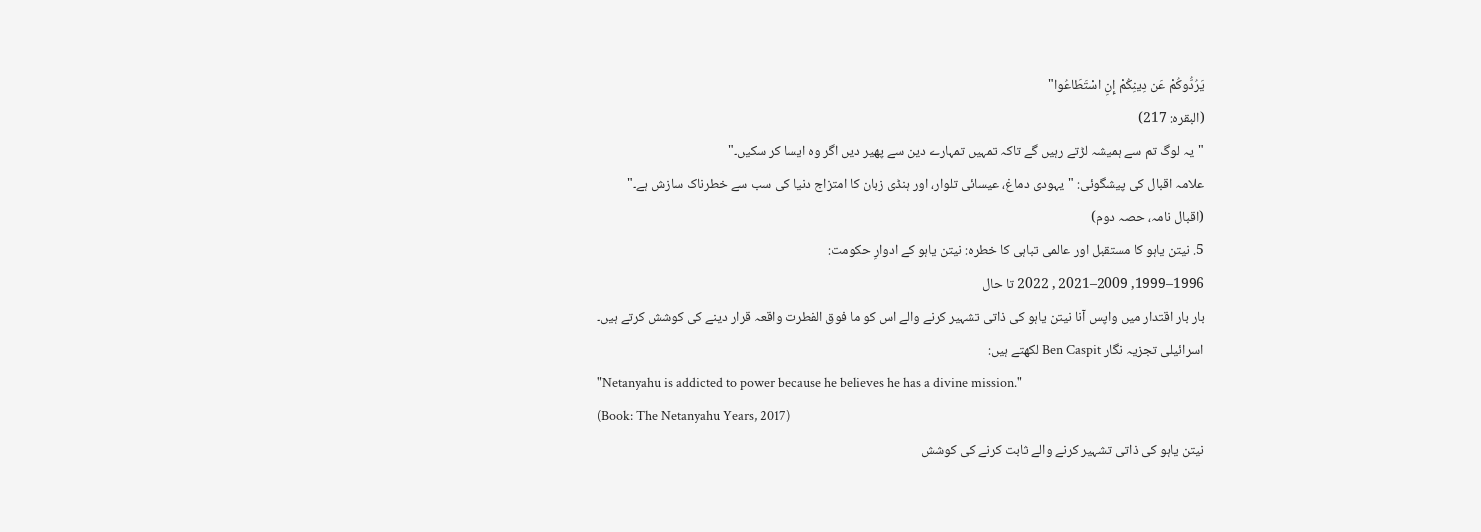يَرُدُّوكُمْ عَن دِينِكُمْ إِنِ اسْتَطَاعُوا"
(البقرہ: 217)
"یہ لوگ تم سے ہمیشہ لڑتے رہیں گے تاکہ تمہیں تمہارے دین سے پھیر دیں اگر وہ ایسا کر سکیں۔"
علامہ اقبال کی پیشگوئی: "یہودی دماغ، عیسائی تلوار، اور ہنڈی زبان کا امتزاج دنیا کی سب سے خطرناک سازش ہے۔"
(اقبال نامہ، حصہ دوم)
5. نیتن یاہو کا مستقبل اور عالمی تباہی کا خطرہ: نیتن یاہو کے ادوارِ حکومت:
1996–1999, 2009–2021 , 2022 تا حال
بار بار اقتدار میں واپس آنا نیتن یاہو کی ذاتی تشہیر کرنے والے اس کو ما فوق الفطرت واقعہ قرار دینے کی کوشش کرتے ہیں۔
اسرائیلی تجزیہ نگار Ben Caspit لکھتے ہیں:
"Netanyahu is addicted to power because he believes he has a divine mission."
(Book: The Netanyahu Years, 2017)
نیتن یاہو کی ذاتی تشہیر کرنے والے ثابت کرنے کی کوشش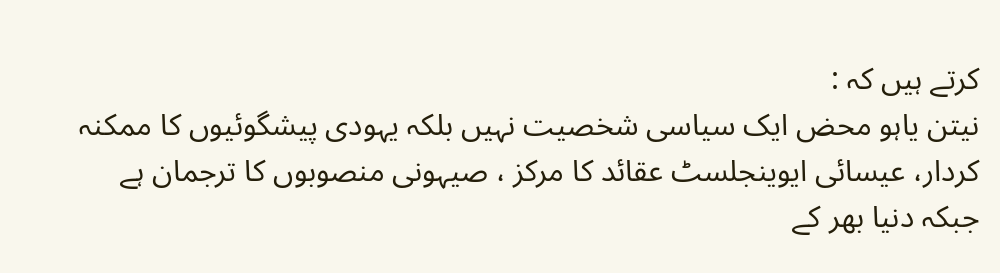کرتے ہیں کہ :
نیتن یاہو محض ایک سیاسی شخصیت نہیں بلکہ یہودی پیشگوئیوں کا ممکنہ کردار، عیسائی ایوینجلسٹ عقائد کا مرکز ، صیہونی منصوبوں کا ترجمان ہے
جبکہ دنیا بھر کے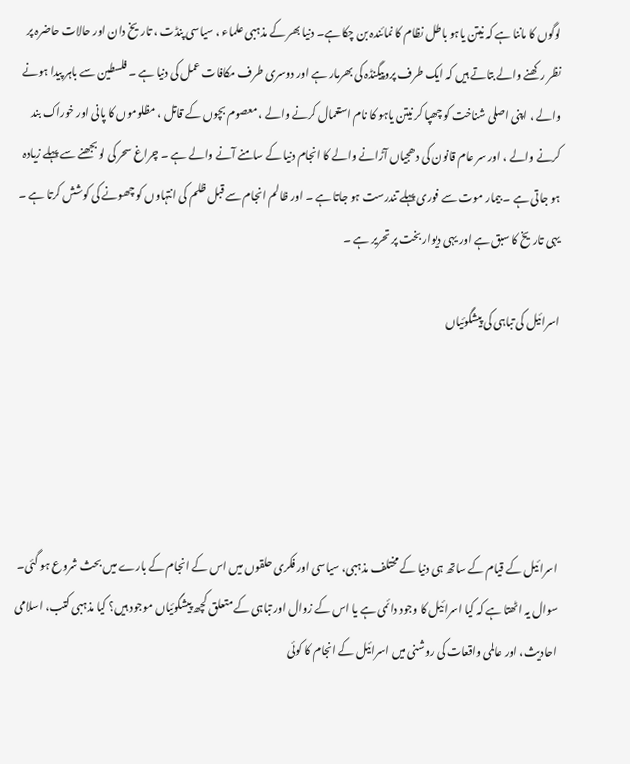لوگوں کا ماننا ہے کہ نیتن یاہو باطل نظام کا نمائندہ بن چکا ہے۔ دنیا بھر کے مذہبی علماء ، سیاسی پنڈت ، تاریخ دان اور حالات حاضرہ پر نظر رکھنے والے بتاتے ہیں کہ ایک طرف پروپیگنڈہ کی بھرمار ہے اور دوسری طرف مکافات عمل کی دنیا ہے ۔ فلسطین سے باہر پیدا ہونے والے ، اپنی اصلی شناخت کو چھپا کر نیتن یاہو کا نام استعمال کرنے والے ، معصوم بچوں کے قاتل ، مظلوموں کا پانی اور خوراک بند کرنے والے ، اور سر عام قانون کی دھجیاں آڑانے والے کا انجام دنیا کے سامنے آنے والے ہے ۔ چراغ سحر کی لو بجھنے سے پہلے زیادہ ہو جاتی ہے ۔ بیمار موت سے فوری پہلے تندرست ہو جاتا ہے ۔ اور ظالم انجام سے قبل ظلم کی انتہاوں کو چھونے کی کوشش کرتا ہے ۔ یہی تاریخ کا سبق ہے اور یہی دیوار بخت پر تحریر ہے ۔

اسرائیل کی تباہی کی پیشگوئیاں





اسرائیل کے قیام کے ساتھ ہی دنیا کے مختلف مذہبی، سیاسی اور فکری حلقوں میں اس کے انجام کے بارے میں بحث شروع ہو گئی۔ سوال یہ اٹھتا ہے کہ کیا اسرائیل کا وجود دائمی ہے یا اس کے زوال اور تباہی کے متعلق کچھ پیشگوئیاں موجود ہیں؟ کیا مذہبی کتب، اسلامی احادیث، اور عالمی واقعات کی روشنی میں اسرائیل کے انجام کا کوئی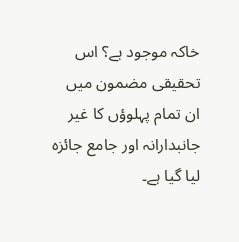خاکہ موجود ہے؟ اس تحقیقی مضمون میں ان تمام پہلوؤں کا غیر جانبدارانہ اور جامع جائزہ لیا گیا ہے۔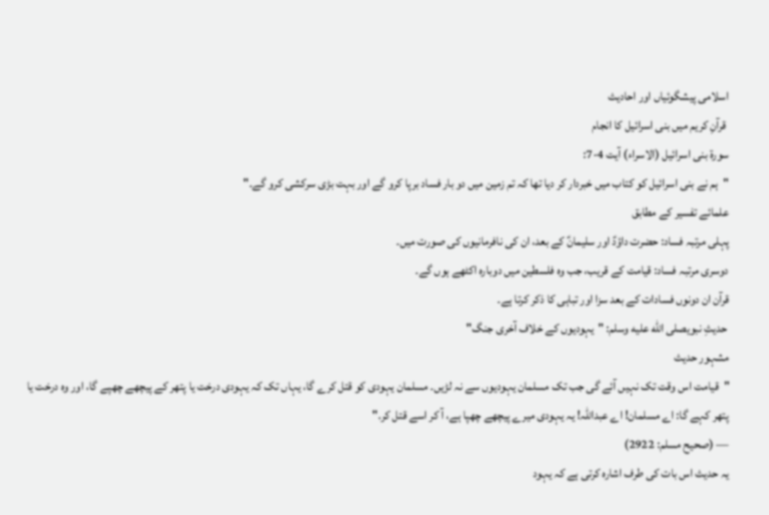اسلامی پیشگوئیاں اور احادیث
 قرآنِ کریم میں بنی اسرائیل کا انجام
سورۃ بنی اسرائیل (الاسراء) آیت 4-7:
"ہم نے بنی اسرائیل کو کتاب میں خبردار کر دیا تھا کہ تم زمین میں دو بار فساد برپا کرو گے اور بہت بڑی سرکشی کرو گے۔"
علمائے تفسیر کے مطابق
پہلی مرتبہ فساد: حضرت داؤدؑ اور سلیمانؑ کے بعد، ان کی نافرمانیوں کی صورت میں۔
دوسری مرتبہ فساد: قیامت کے قریب، جب وہ فلسطین میں دوبارہ اکٹھے ہوں گے۔
قرآن ان دونوں فسادات کے بعد سزا اور تباہی کا ذکر کرتا ہے۔
 حدیثِ نبویصلى الله عليه وسلم: "یہودیوں کے خلاف آخری جنگ"
مشہور حدیث
"قیامت اس وقت تک نہیں آئے گی جب تک مسلمان یہودیوں سے نہ لڑیں۔ مسلمان یہودی کو قتل کرے گا، یہاں تک کہ یہودی درخت یا پتھر کے پیچھے چھپے گا، اور وہ درخت یا پتھر کہے گا: اے مسلمان! اے عبداللہ! یہ یہودی میرے پیچھے چھپا ہے، آ کر اسے قتل کر."
— (صحیح مسلم: 2922)
یہ حدیث اس بات کی طرف اشارہ کرتی ہے کہ یہود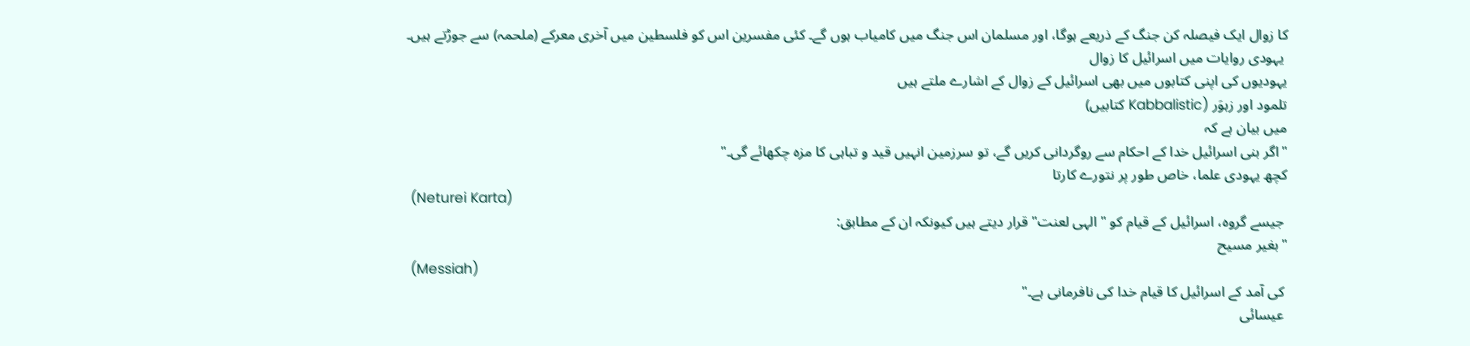کا زوال ایک فیصلہ کن جنگ کے ذریعے ہوگا، اور مسلمان اس جنگ میں کامیاب ہوں گے۔ کئی مفسرین اس کو فلسطین میں آخری معرکے (ملحمہ) سے جوڑتے ہیں۔
 یہودی روایات میں اسرائیل کا زوال
یہودیوں کی اپنی کتابوں میں بھی اسرائیل کے زوال کے اشارے ملتے ہیں
تلمود اور زہوَر (Kabbalistic کتابیں)
میں بیان ہے کہ
"اگر بنی اسرائیل خدا کے احکام سے روگردانی کریں گے، تو سرزمین انہیں قید و تباہی کا مزہ چکھائے گی۔"
کچھ یہودی علما، خاص طور پر نتورے کارتا
 (Neturei Karta)
 جیسے گروہ، اسرائیل کے قیام کو "الہی لعنت" قرار دیتے ہیں کیونکہ ان کے مطابق:
"بغیر مسیح
 (Messiah)
 کی آمد کے اسرائیل کا قیام خدا کی نافرمانی ہے۔"
 عیسائی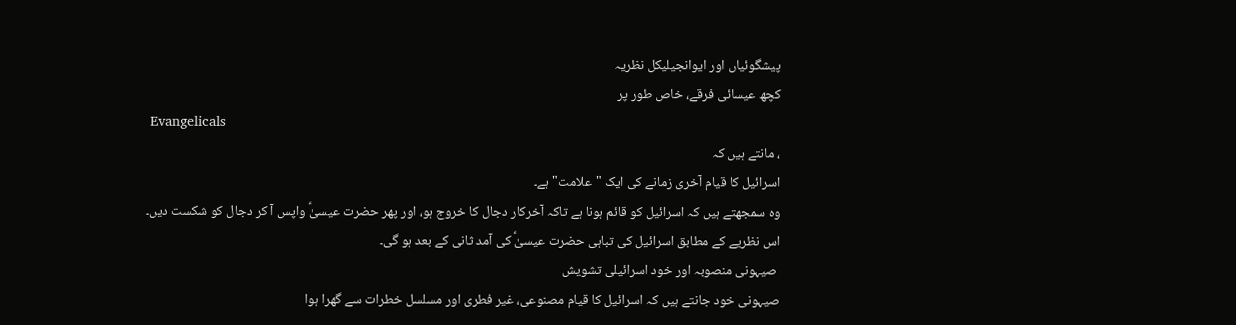پیشگوئیاں اور ایوانجیلیکل نظریہ
کچھ عیسائی فرقے، خاص طور پر
 Evangelicals
، مانتے ہیں کہ
اسرائیل کا قیام آخری زمانے کی ایک "علامت" ہے۔
وہ سمجھتے ہیں کہ اسرائیل کو قائم ہونا ہے تاکہ آخرکار دجال کا خروج ہو، اور پھر حضرت عیسیٰؑ واپس آ کر دجال کو شکست دیں۔
اس نظریے کے مطابق اسرائیل کی تباہی حضرت عیسیٰؑ کی آمد ثانی کے بعد ہو گی۔
 صیہونی منصوبہ اور خود اسرائیلی تشویش
صیہونی خود جانتے ہیں کہ اسرائیل کا قیام مصنوعی، غیر فطری اور مسلسل خطرات سے گھرا ہوا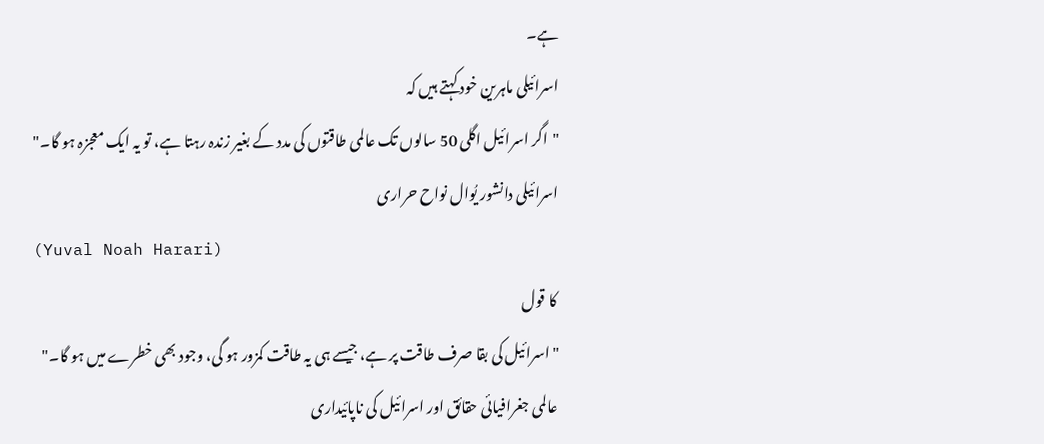ہے۔
اسرائیلی ماہرین خود کہتے ہیں کہ
"اگر اسرائیل اگلی 50 سالوں تک عالمی طاقتوں کی مدد کے بغیر زندہ رہتا ہے، تو یہ ایک معجزہ ہو گا۔"
اسرائیلی دانشور یُوال نواح حراری
(Yuval Noah Harari)
 کا قول
"اسرائیل کی بقا صرف طاقت پر ہے، جیسے ہی یہ طاقت کمزور ہو گی، وجود بھی خطرے میں ہو گا۔"
 عالمی جغرافیائی حقائق اور اسرائیل کی ناپائیداری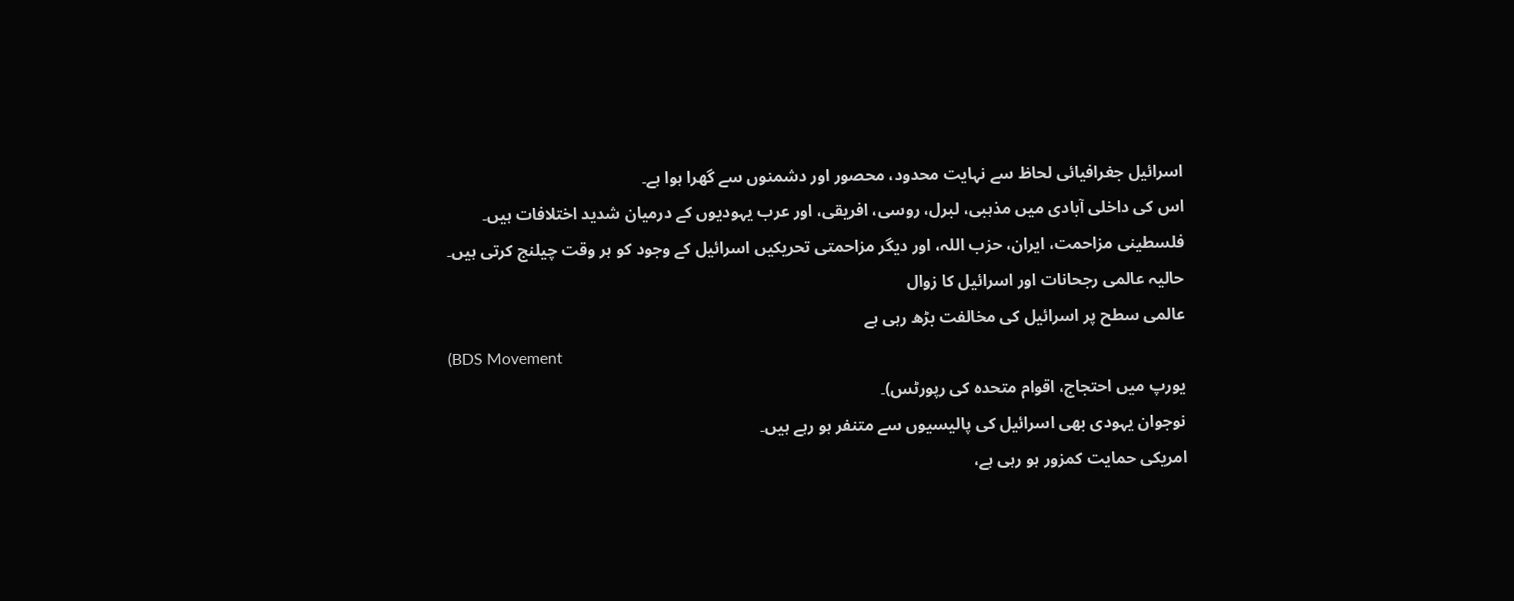اسرائیل جغرافیائی لحاظ سے نہایت محدود، محصور اور دشمنوں سے گھرا ہوا ہے۔
اس کی داخلی آبادی میں مذہبی، لبرل، روسی، افریقی، اور عرب یہودیوں کے درمیان شدید اختلافات ہیں۔
فلسطینی مزاحمت، ایران، حزب اللہ، اور دیگر مزاحمتی تحریکیں اسرائیل کے وجود کو ہر وقت چیلنج کرتی ہیں۔
حالیہ عالمی رجحانات اور اسرائیل کا زوال
عالمی سطح پر اسرائیل کی مخالفت بڑھ رہی ہے
(BDS Movement
یورپ میں احتجاج، اقوام متحدہ کی رپورٹس)۔
نوجوان یہودی بھی اسرائیل کی پالیسیوں سے متنفر ہو رہے ہیں۔
امریکی حمایت کمزور ہو رہی ہے،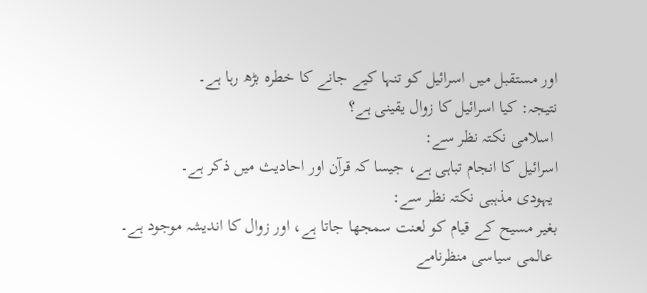اور مستقبل میں اسرائیل کو تنہا کیے جانے کا خطرہ بڑھ رہا ہے۔
نتیجہ: کیا اسرائیل کا زوال یقینی ہے؟
 اسلامی نکتہ نظر سے:
اسرائیل کا انجام تباہی ہے، جیسا کہ قرآن اور احادیث میں ذکر ہے۔
 یہودی مذہبی نکتہ نظر سے:
بغیر مسیح کے قیام کو لعنت سمجھا جاتا ہے، اور زوال کا اندیشہ موجود ہے۔
 عالمی سیاسی منظرنامے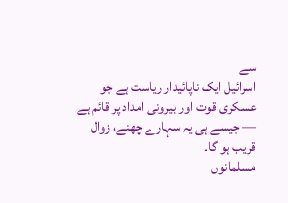سے
اسرائیل ایک ناپائیدار ریاست ہے جو عسکری قوت اور بیرونی امداد پر قائم ہے — جیسے ہی یہ سہارے چھنے، زوال قریب ہو گا۔
مسلمانوں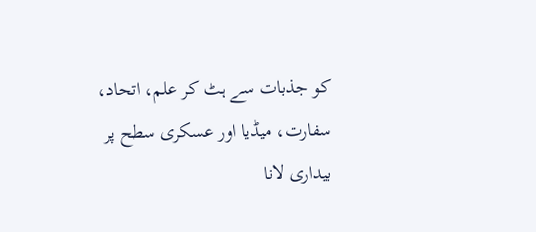کو جذبات سے ہٹ کر علم، اتحاد، سفارت، میڈیا اور عسکری سطح پر بیداری لانا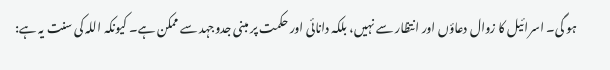ہو گی۔ اسرائیل کا زوال دعاؤں اور انتظار سے نہیں، بلکہ دانائی اور حکمت پر مبنی جدوجہد سے ممکن ہے۔ کیونکہ اللہ کی سنت یہ ہے: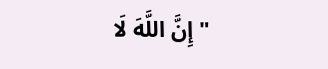"إِنَّ اللَّهَ لَا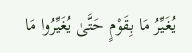يُغَيِّرُ مَا بِقَوْمٍ حَتَّىٰ يُغَيِّرُوا مَا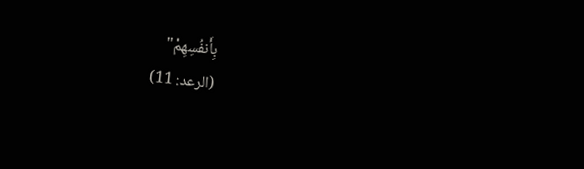بِأَنفُسِهِمْ"
(الرعد: 11)